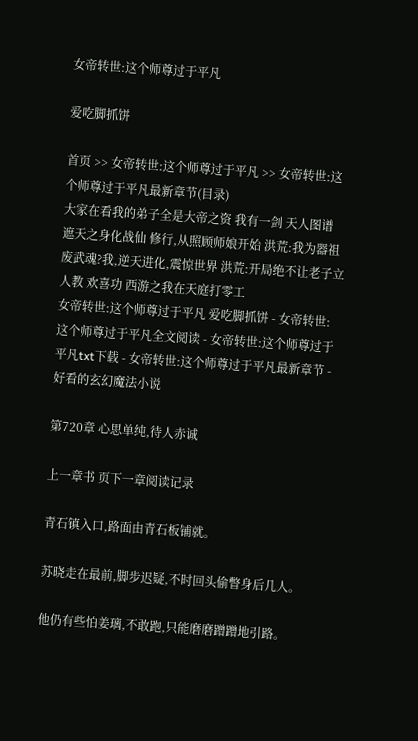女帝转世:这个师尊过于平凡

爱吃脚抓饼

首页 >> 女帝转世:这个师尊过于平凡 >> 女帝转世:这个师尊过于平凡最新章节(目录)
大家在看我的弟子全是大帝之资 我有一剑 天人图谱 遮天之身化战仙 修行,从照顾师娘开始 洪荒:我为器祖 废武魂?我,逆天进化,震惊世界 洪荒:开局绝不让老子立人教 欢喜功 西游之我在天庭打零工
女帝转世:这个师尊过于平凡 爱吃脚抓饼 - 女帝转世:这个师尊过于平凡全文阅读 - 女帝转世:这个师尊过于平凡txt下载 - 女帝转世:这个师尊过于平凡最新章节 - 好看的玄幻魔法小说

第720章 心思单纯,待人赤诚

上一章书 页下一章阅读记录

青石镇入口,路面由青石板铺就。

苏晓走在最前,脚步迟疑,不时回头偷瞥身后几人。

他仍有些怕姜璃,不敢跑,只能磨磨蹭蹭地引路。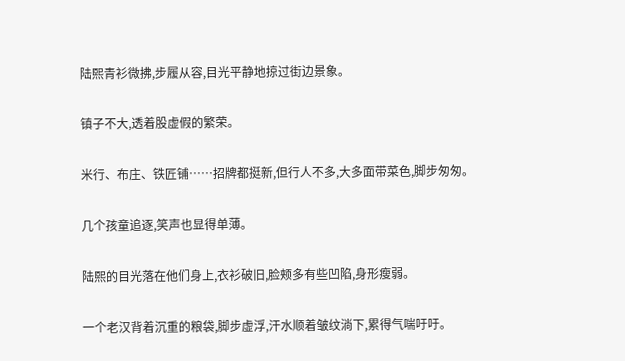陆熙青衫微拂,步履从容,目光平静地掠过街边景象。

镇子不大,透着股虚假的繁荣。

米行、布庄、铁匠铺……招牌都挺新,但行人不多,大多面带菜色,脚步匆匆。

几个孩童追逐,笑声也显得单薄。

陆熙的目光落在他们身上,衣衫破旧,脸颊多有些凹陷,身形瘦弱。

一个老汉背着沉重的粮袋,脚步虚浮,汗水顺着皱纹淌下,累得气喘吁吁。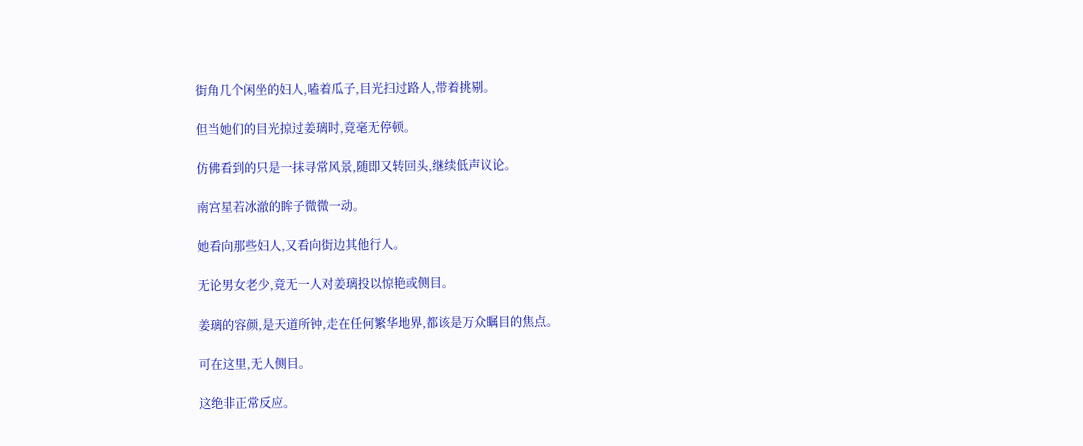街角几个闲坐的妇人,嗑着瓜子,目光扫过路人,带着挑剔。

但当她们的目光掠过姜璃时,竟毫无停顿。

仿佛看到的只是一抹寻常风景,随即又转回头,继续低声议论。

南宫星若冰澈的眸子微微一动。

她看向那些妇人,又看向街边其他行人。

无论男女老少,竟无一人对姜璃投以惊艳或侧目。

姜璃的容颜,是天道所钟,走在任何繁华地界,都该是万众瞩目的焦点。

可在这里,无人侧目。

这绝非正常反应。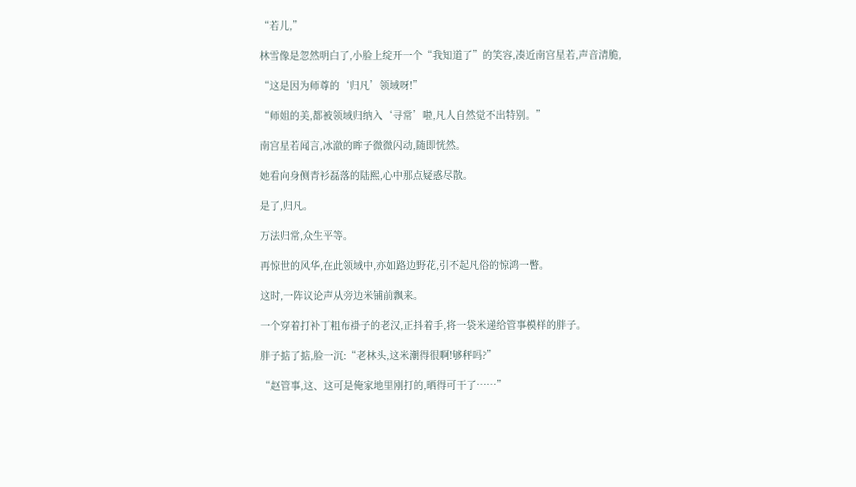“若儿,”

林雪像是忽然明白了,小脸上绽开一个“我知道了”的笑容,凑近南宫星若,声音清脆,

“这是因为师尊的‘归凡’领域呀!”

“师姐的美,都被领域归纳入‘寻常’啦,凡人自然觉不出特别。”

南宫星若闻言,冰澈的眸子微微闪动,随即恍然。

她看向身侧青衫磊落的陆熙,心中那点疑惑尽散。

是了,归凡。

万法归常,众生平等。

再惊世的风华,在此领域中,亦如路边野花,引不起凡俗的惊鸿一瞥。

这时,一阵议论声从旁边米铺前飘来。

一个穿着打补丁粗布褂子的老汉,正抖着手,将一袋米递给管事模样的胖子。

胖子掂了掂,脸一沉:“老林头,这米潮得很啊!够秤吗?”

“赵管事,这、这可是俺家地里刚打的,晒得可干了……”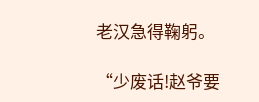老汉急得鞠躬。

“少废话!赵爷要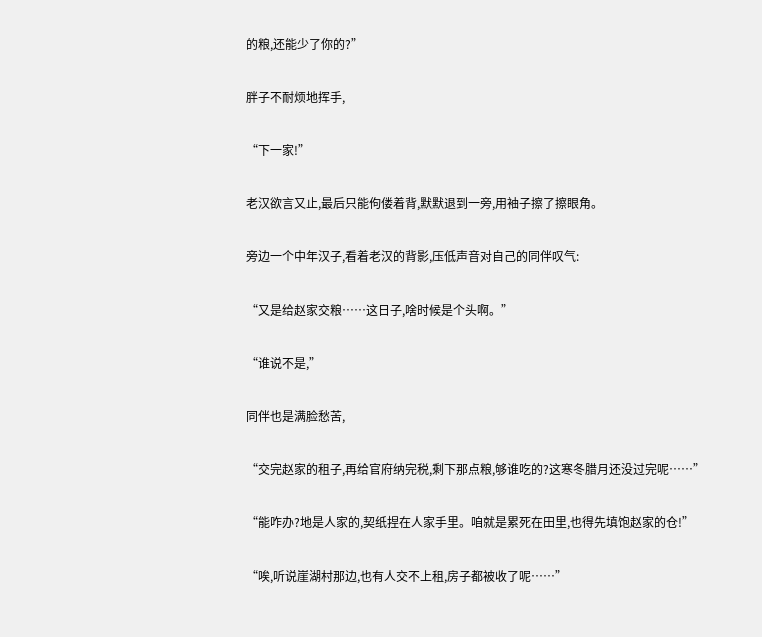的粮,还能少了你的?”

胖子不耐烦地挥手,

“下一家!”

老汉欲言又止,最后只能佝偻着背,默默退到一旁,用袖子擦了擦眼角。

旁边一个中年汉子,看着老汉的背影,压低声音对自己的同伴叹气:

“又是给赵家交粮……这日子,啥时候是个头啊。”

“谁说不是,”

同伴也是满脸愁苦,

“交完赵家的租子,再给官府纳完税,剩下那点粮,够谁吃的?这寒冬腊月还没过完呢……”

“能咋办?地是人家的,契纸捏在人家手里。咱就是累死在田里,也得先填饱赵家的仓!”

“唉,听说崖湖村那边,也有人交不上租,房子都被收了呢……”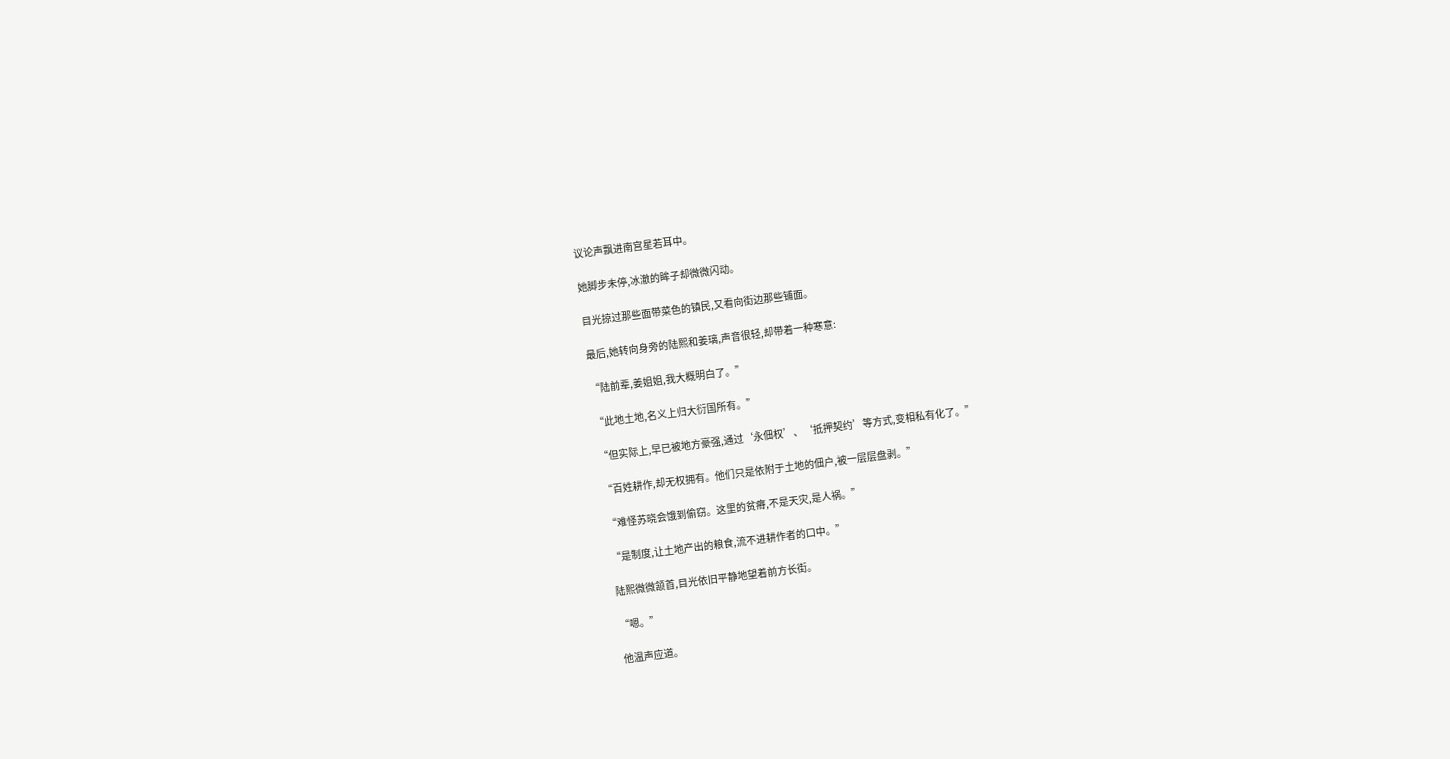议论声飘进南宫星若耳中。

她脚步未停,冰澈的眸子却微微闪动。

目光掠过那些面带菜色的镇民,又看向街边那些铺面。

最后,她转向身旁的陆熙和姜璃,声音很轻,却带着一种寒意:

“陆前辈,姜姐姐,我大概明白了。”

“此地土地,名义上归大衍国所有。”

“但实际上,早已被地方豪强,通过‘永佃权’、‘抵押契约’等方式,变相私有化了。”

“百姓耕作,却无权拥有。他们只是依附于土地的佃户,被一层层盘剥。”

“难怪苏晓会饿到偷窃。这里的贫瘠,不是天灾,是人祸。”

“是制度,让土地产出的粮食,流不进耕作者的口中。”

陆熙微微颔首,目光依旧平静地望着前方长街。

“嗯。”

他温声应道。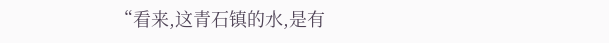“看来,这青石镇的水,是有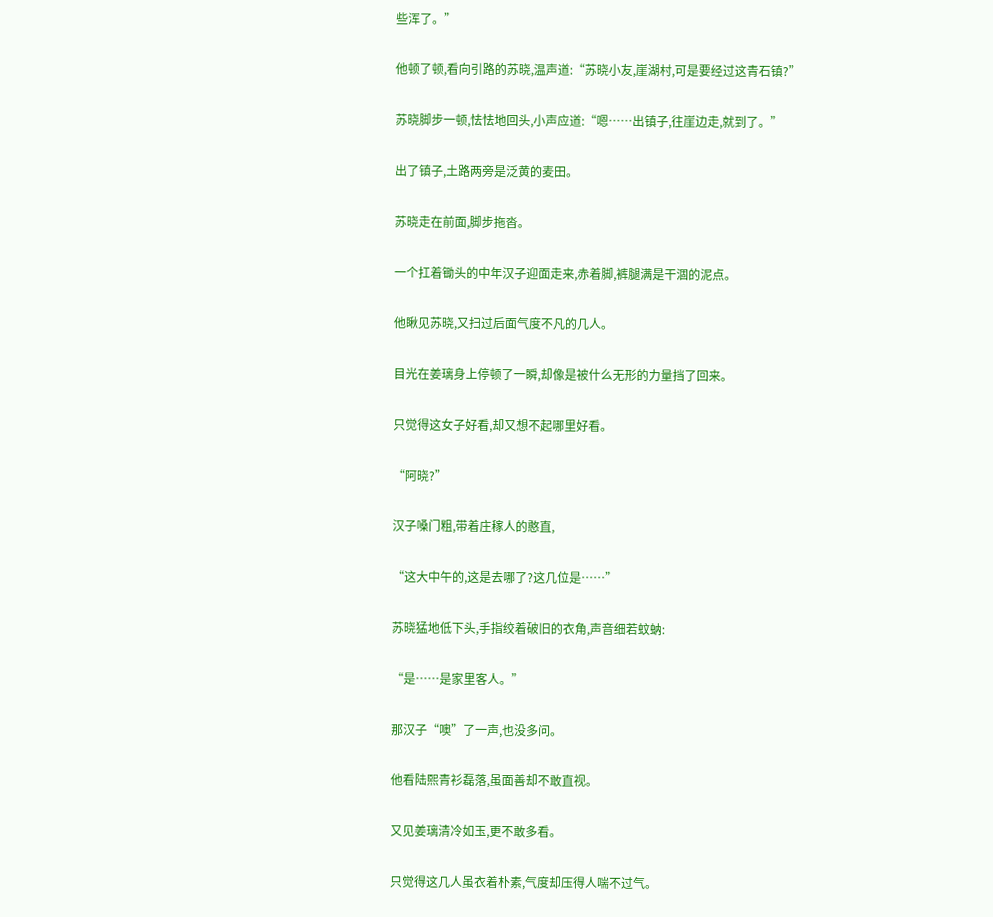些浑了。”

他顿了顿,看向引路的苏晓,温声道:“苏晓小友,崖湖村,可是要经过这青石镇?”

苏晓脚步一顿,怯怯地回头,小声应道:“嗯……出镇子,往崖边走,就到了。”

出了镇子,土路两旁是泛黄的麦田。

苏晓走在前面,脚步拖沓。

一个扛着锄头的中年汉子迎面走来,赤着脚,裤腿满是干涸的泥点。

他瞅见苏晓,又扫过后面气度不凡的几人。

目光在姜璃身上停顿了一瞬,却像是被什么无形的力量挡了回来。

只觉得这女子好看,却又想不起哪里好看。

“阿晓?”

汉子嗓门粗,带着庄稼人的憨直,

“这大中午的,这是去哪了?这几位是……”

苏晓猛地低下头,手指绞着破旧的衣角,声音细若蚊蚋:

“是……是家里客人。”

那汉子“噢”了一声,也没多问。

他看陆熙青衫磊落,虽面善却不敢直视。

又见姜璃清冷如玉,更不敢多看。

只觉得这几人虽衣着朴素,气度却压得人喘不过气。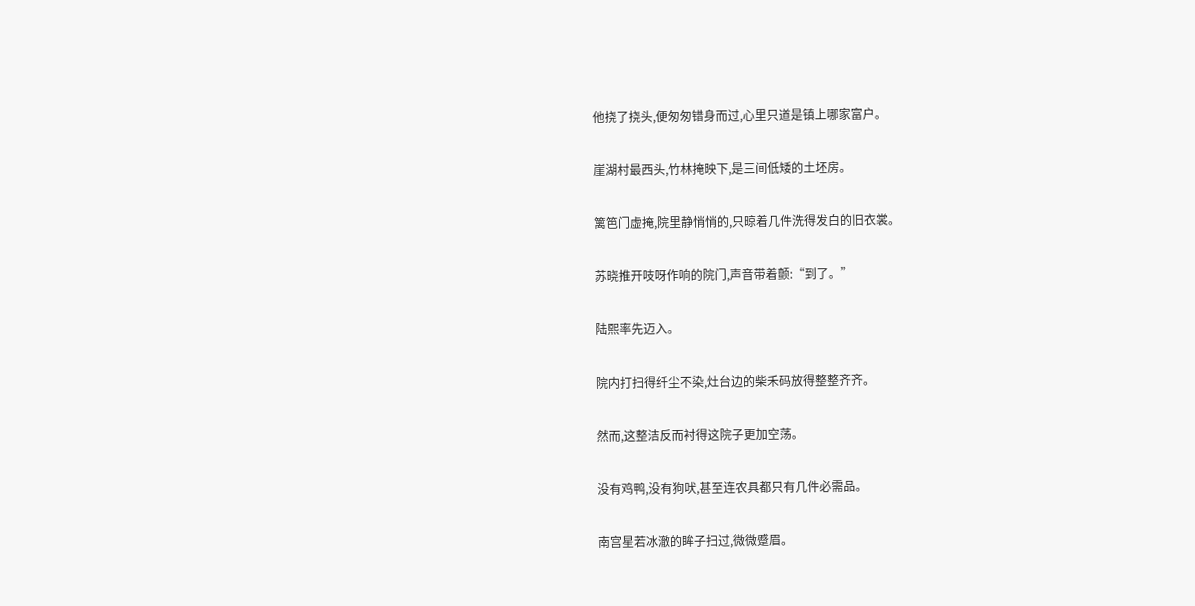他挠了挠头,便匆匆错身而过,心里只道是镇上哪家富户。

崖湖村最西头,竹林掩映下,是三间低矮的土坯房。

篱笆门虚掩,院里静悄悄的,只晾着几件洗得发白的旧衣裳。

苏晓推开吱呀作响的院门,声音带着颤:“到了。”

陆熙率先迈入。

院内打扫得纤尘不染,灶台边的柴禾码放得整整齐齐。

然而,这整洁反而衬得这院子更加空荡。

没有鸡鸭,没有狗吠,甚至连农具都只有几件必需品。

南宫星若冰澈的眸子扫过,微微蹙眉。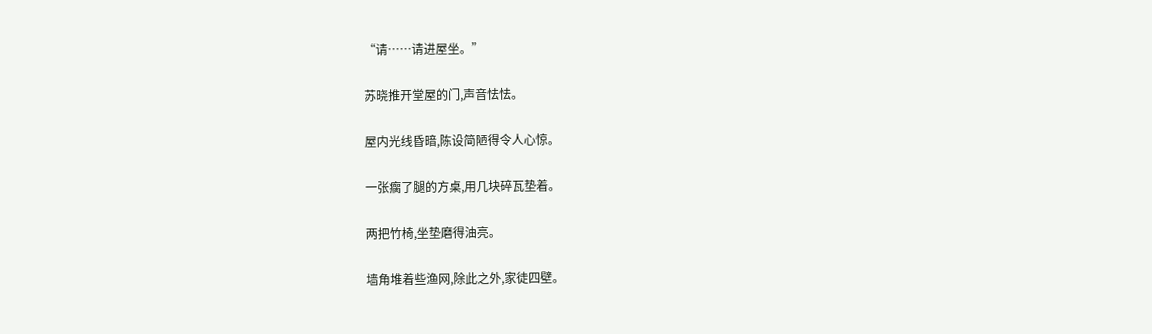“请……请进屋坐。”

苏晓推开堂屋的门,声音怯怯。

屋内光线昏暗,陈设简陋得令人心惊。

一张瘸了腿的方桌,用几块碎瓦垫着。

两把竹椅,坐垫磨得油亮。

墙角堆着些渔网,除此之外,家徒四壁。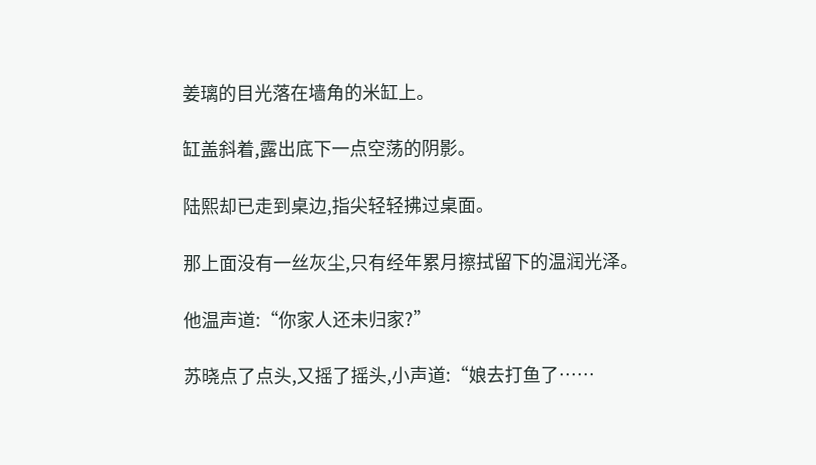姜璃的目光落在墙角的米缸上。

缸盖斜着,露出底下一点空荡的阴影。

陆熙却已走到桌边,指尖轻轻拂过桌面。

那上面没有一丝灰尘,只有经年累月擦拭留下的温润光泽。

他温声道:“你家人还未归家?”

苏晓点了点头,又摇了摇头,小声道:“娘去打鱼了……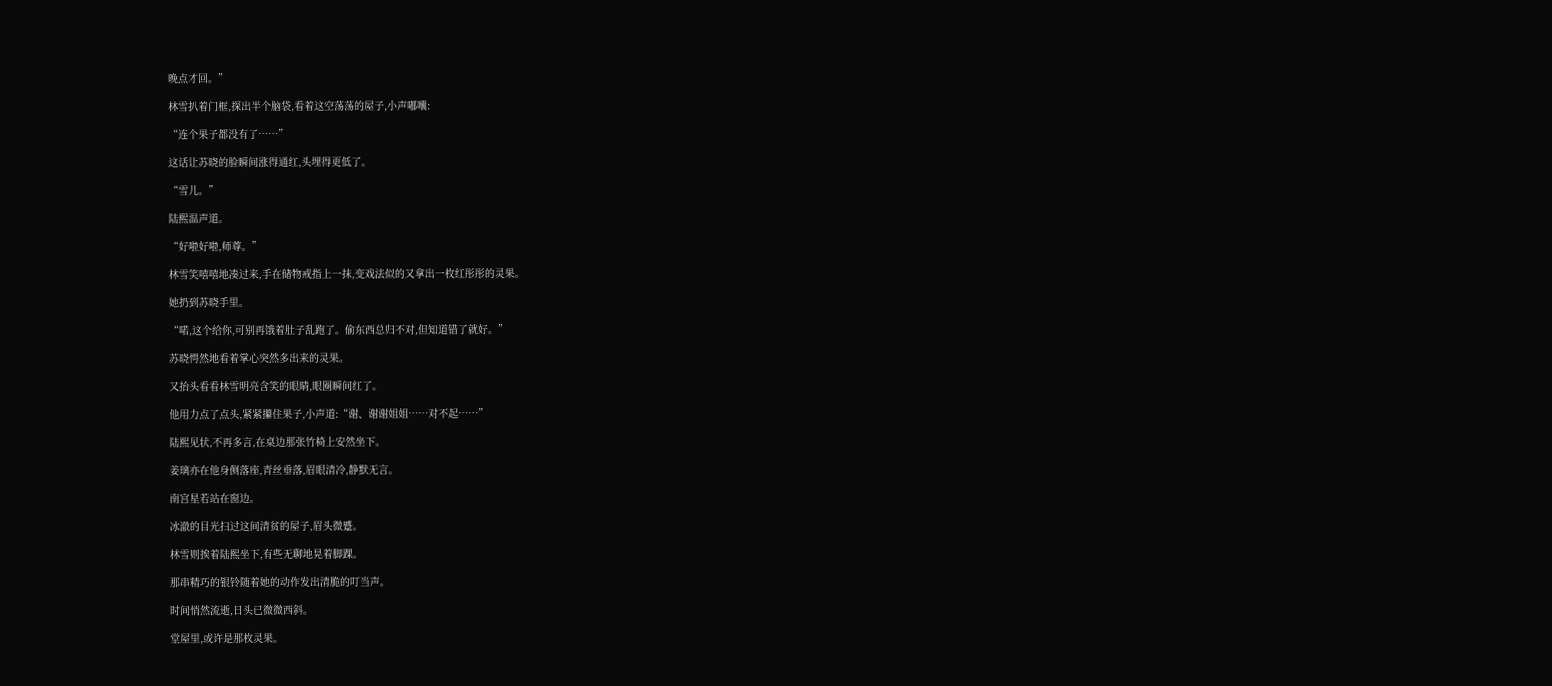晚点才回。”

林雪扒着门框,探出半个脑袋,看着这空荡荡的屋子,小声嘟囔:

“连个果子都没有了……”

这话让苏晓的脸瞬间涨得通红,头埋得更低了。

“雪儿。”

陆熙温声道。

“好啦好啦,师尊。”

林雪笑嘻嘻地凑过来,手在储物戒指上一抹,变戏法似的又拿出一枚红彤彤的灵果。

她扔到苏晓手里。

“喏,这个给你,可别再饿着肚子乱跑了。偷东西总归不对,但知道错了就好。”

苏晓愕然地看着掌心突然多出来的灵果。

又抬头看看林雪明亮含笑的眼睛,眼圈瞬间红了。

他用力点了点头,紧紧攥住果子,小声道:“谢、谢谢姐姐……对不起……”

陆熙见状,不再多言,在桌边那张竹椅上安然坐下。

姜璃亦在他身侧落座,青丝垂落,眉眼清冷,静默无言。

南宫星若站在窗边。

冰澈的目光扫过这间清贫的屋子,眉头微蹙。

林雪则挨着陆熙坐下,有些无聊地晃着脚踝。

那串精巧的银铃随着她的动作发出清脆的叮当声。

时间悄然流逝,日头已微微西斜。

堂屋里,或许是那枚灵果。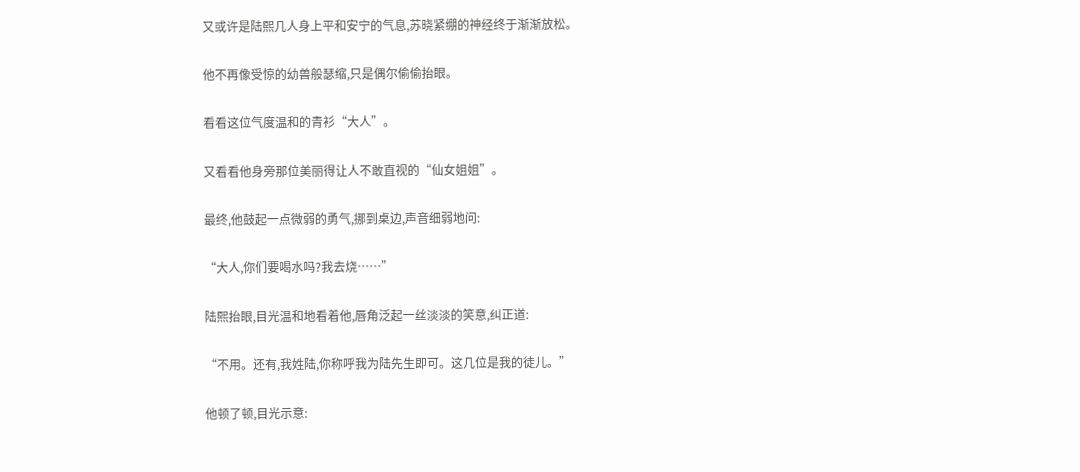又或许是陆熙几人身上平和安宁的气息,苏晓紧绷的神经终于渐渐放松。

他不再像受惊的幼兽般瑟缩,只是偶尔偷偷抬眼。

看看这位气度温和的青衫“大人”。

又看看他身旁那位美丽得让人不敢直视的“仙女姐姐”。

最终,他鼓起一点微弱的勇气,挪到桌边,声音细弱地问:

“大人,你们要喝水吗?我去烧……”

陆熙抬眼,目光温和地看着他,唇角泛起一丝淡淡的笑意,纠正道:

“不用。还有,我姓陆,你称呼我为陆先生即可。这几位是我的徒儿。”

他顿了顿,目光示意: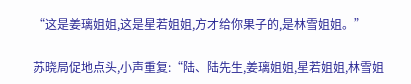“这是姜璃姐姐,这是星若姐姐,方才给你果子的,是林雪姐姐。”

苏晓局促地点头,小声重复:“陆、陆先生,姜璃姐姐,星若姐姐,林雪姐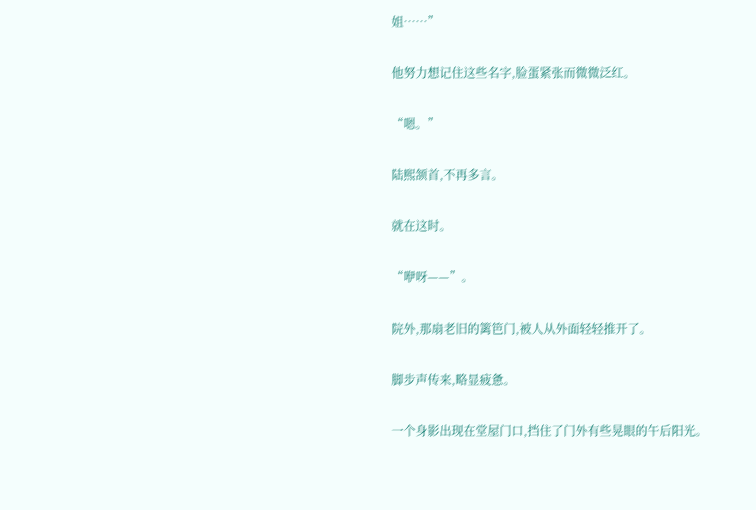姐……”

他努力想记住这些名字,脸蛋紧张而微微泛红。

“嗯。”

陆熙颔首,不再多言。

就在这时。

“咿呀——”。

院外,那扇老旧的篱笆门,被人从外面轻轻推开了。

脚步声传来,略显疲惫。

一个身影出现在堂屋门口,挡住了门外有些晃眼的午后阳光。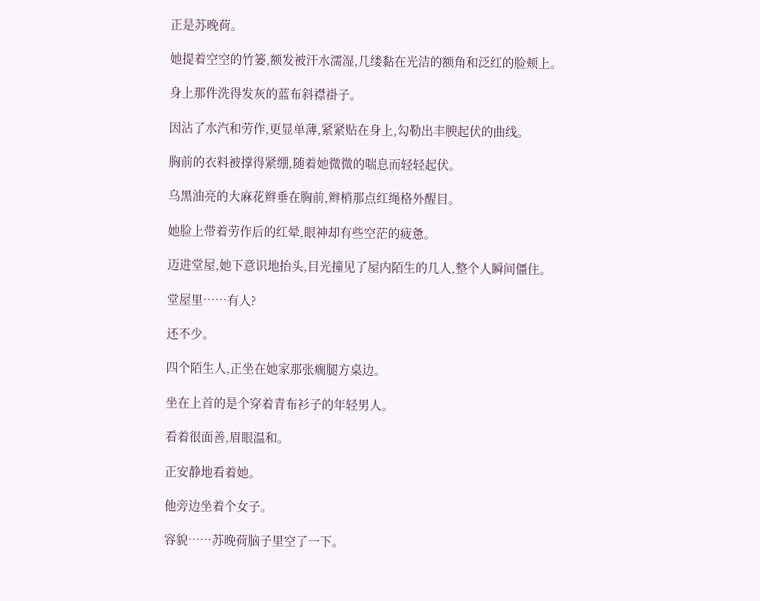正是苏晚荷。

她提着空空的竹篓,额发被汗水濡湿,几缕黏在光洁的额角和泛红的脸颊上。

身上那件洗得发灰的蓝布斜襟褂子。

因沾了水汽和劳作,更显单薄,紧紧贴在身上,勾勒出丰腴起伏的曲线。

胸前的衣料被撑得紧绷,随着她微微的喘息而轻轻起伏。

乌黑油亮的大麻花辫垂在胸前,辫梢那点红绳格外醒目。

她脸上带着劳作后的红晕,眼神却有些空茫的疲惫。

迈进堂屋,她下意识地抬头,目光撞见了屋内陌生的几人,整个人瞬间僵住。

堂屋里……有人?

还不少。

四个陌生人,正坐在她家那张瘸腿方桌边。

坐在上首的是个穿着青布衫子的年轻男人。

看着很面善,眉眼温和。

正安静地看着她。

他旁边坐着个女子。

容貌……苏晚荷脑子里空了一下。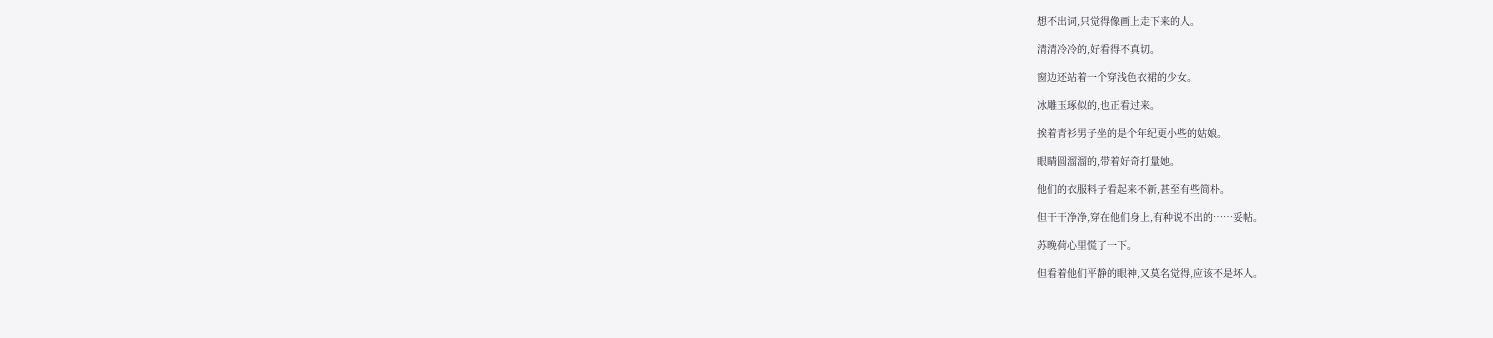想不出词,只觉得像画上走下来的人。

清清冷冷的,好看得不真切。

窗边还站着一个穿浅色衣裙的少女。

冰雕玉琢似的,也正看过来。

挨着青衫男子坐的是个年纪更小些的姑娘。

眼睛圆溜溜的,带着好奇打量她。

他们的衣服料子看起来不新,甚至有些简朴。

但干干净净,穿在他们身上,有种说不出的……妥帖。

苏晚荷心里慌了一下。

但看着他们平静的眼神,又莫名觉得,应该不是坏人。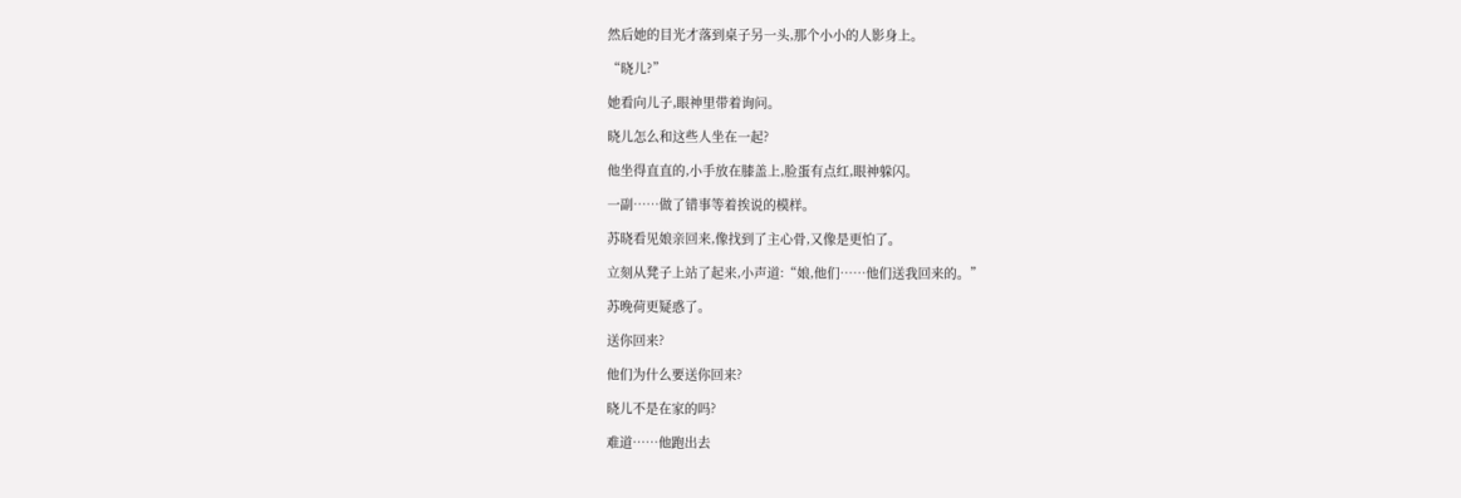然后她的目光才落到桌子另一头,那个小小的人影身上。

“晓儿?”

她看向儿子,眼神里带着询问。

晓儿怎么和这些人坐在一起?

他坐得直直的,小手放在膝盖上,脸蛋有点红,眼神躲闪。

一副……做了错事等着挨说的模样。

苏晓看见娘亲回来,像找到了主心骨,又像是更怕了。

立刻从凳子上站了起来,小声道:“娘,他们……他们送我回来的。”

苏晚荷更疑惑了。

送你回来?

他们为什么要送你回来?

晓儿不是在家的吗?

难道……他跑出去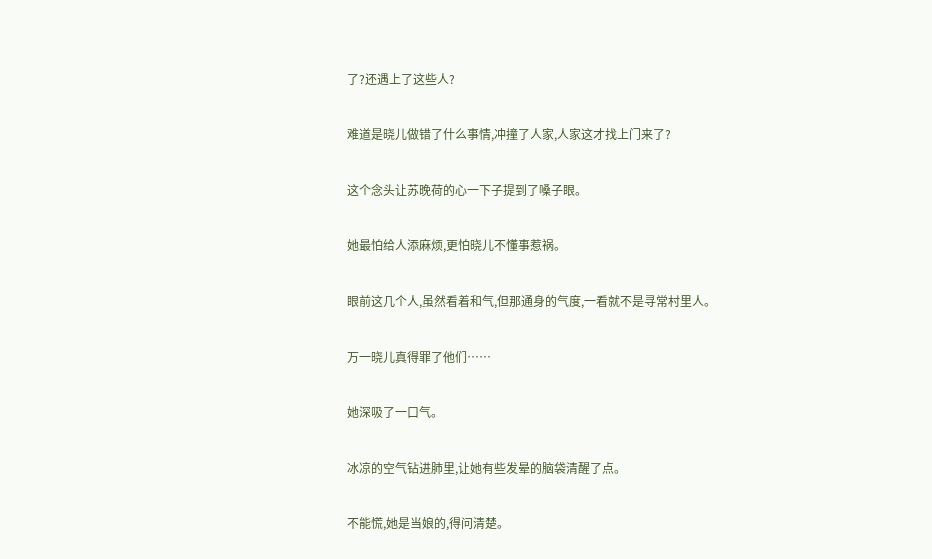了?还遇上了这些人?

难道是晓儿做错了什么事情,冲撞了人家,人家这才找上门来了?

这个念头让苏晚荷的心一下子提到了嗓子眼。

她最怕给人添麻烦,更怕晓儿不懂事惹祸。

眼前这几个人,虽然看着和气,但那通身的气度,一看就不是寻常村里人。

万一晓儿真得罪了他们……

她深吸了一口气。

冰凉的空气钻进肺里,让她有些发晕的脑袋清醒了点。

不能慌,她是当娘的,得问清楚。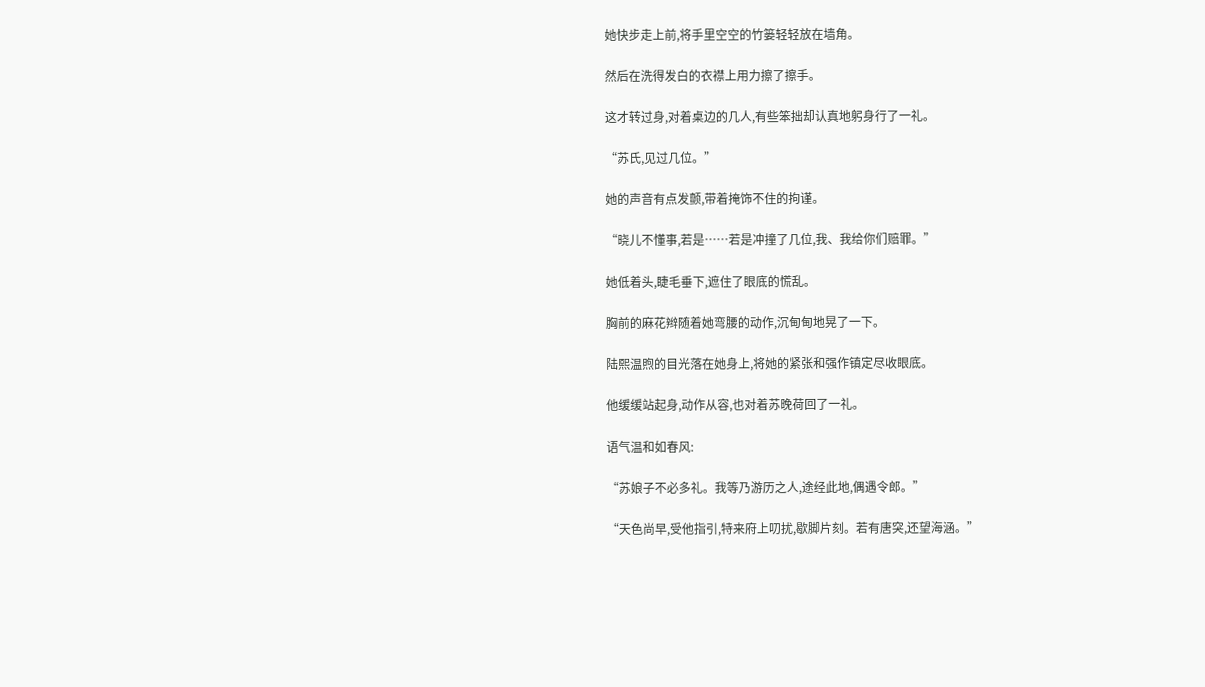她快步走上前,将手里空空的竹篓轻轻放在墙角。

然后在洗得发白的衣襟上用力擦了擦手。

这才转过身,对着桌边的几人,有些笨拙却认真地躬身行了一礼。

“苏氏,见过几位。”

她的声音有点发颤,带着掩饰不住的拘谨。

“晓儿不懂事,若是……若是冲撞了几位,我、我给你们赔罪。”

她低着头,睫毛垂下,遮住了眼底的慌乱。

胸前的麻花辫随着她弯腰的动作,沉甸甸地晃了一下。

陆熙温煦的目光落在她身上,将她的紧张和强作镇定尽收眼底。

他缓缓站起身,动作从容,也对着苏晚荷回了一礼。

语气温和如春风:

“苏娘子不必多礼。我等乃游历之人,途经此地,偶遇令郎。”

“天色尚早,受他指引,特来府上叨扰,歇脚片刻。若有唐突,还望海涵。”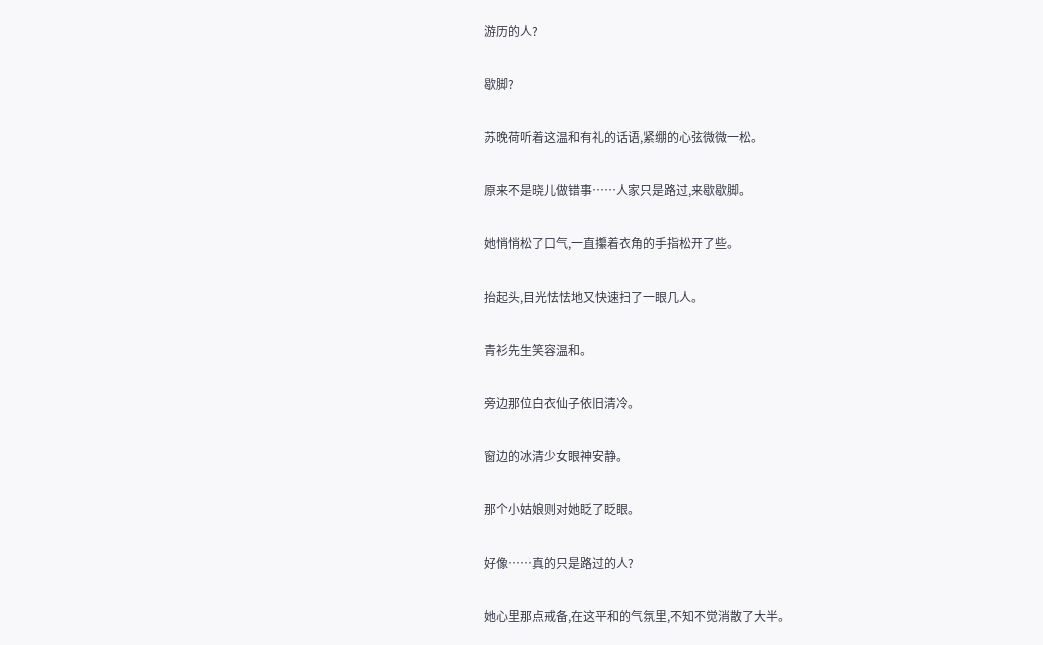游历的人?

歇脚?

苏晚荷听着这温和有礼的话语,紧绷的心弦微微一松。

原来不是晓儿做错事……人家只是路过,来歇歇脚。

她悄悄松了口气,一直攥着衣角的手指松开了些。

抬起头,目光怯怯地又快速扫了一眼几人。

青衫先生笑容温和。

旁边那位白衣仙子依旧清冷。

窗边的冰清少女眼神安静。

那个小姑娘则对她眨了眨眼。

好像……真的只是路过的人?

她心里那点戒备,在这平和的气氛里,不知不觉消散了大半。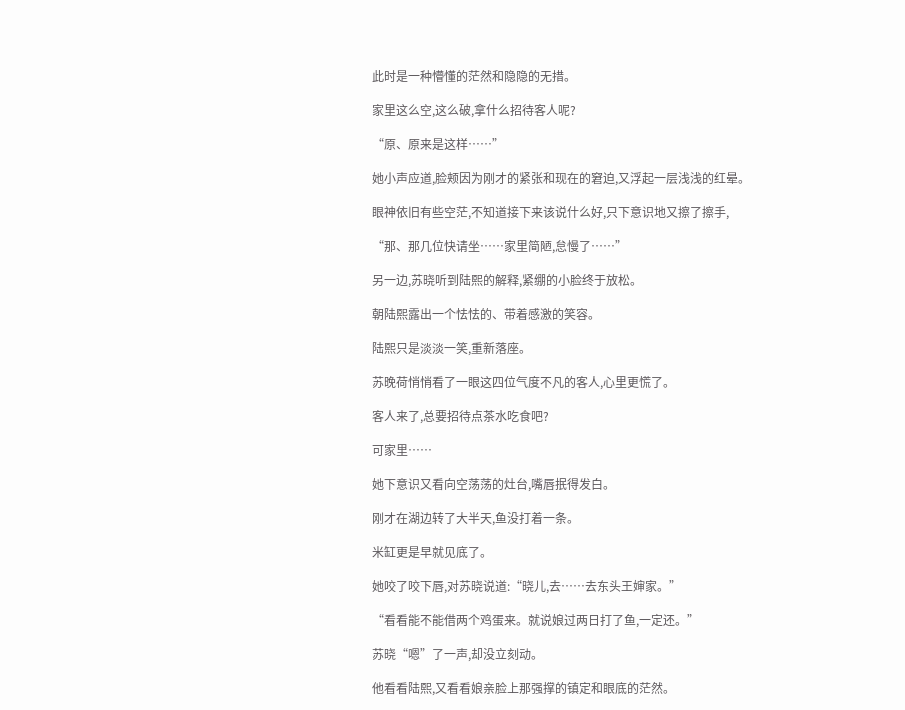此时是一种懵懂的茫然和隐隐的无措。

家里这么空,这么破,拿什么招待客人呢?

“原、原来是这样……”

她小声应道,脸颊因为刚才的紧张和现在的窘迫,又浮起一层浅浅的红晕。

眼神依旧有些空茫,不知道接下来该说什么好,只下意识地又擦了擦手,

“那、那几位快请坐……家里简陋,怠慢了……”

另一边,苏晓听到陆熙的解释,紧绷的小脸终于放松。

朝陆熙露出一个怯怯的、带着感激的笑容。

陆熙只是淡淡一笑,重新落座。

苏晚荷悄悄看了一眼这四位气度不凡的客人,心里更慌了。

客人来了,总要招待点茶水吃食吧?

可家里……

她下意识又看向空荡荡的灶台,嘴唇抿得发白。

刚才在湖边转了大半天,鱼没打着一条。

米缸更是早就见底了。

她咬了咬下唇,对苏晓说道:“晓儿,去……去东头王婶家。”

“看看能不能借两个鸡蛋来。就说娘过两日打了鱼,一定还。”

苏晓“嗯”了一声,却没立刻动。

他看看陆熙,又看看娘亲脸上那强撑的镇定和眼底的茫然。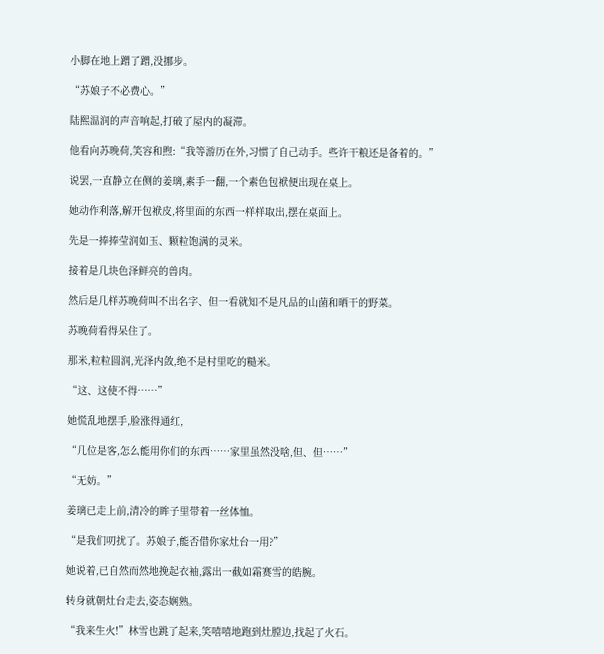小脚在地上蹭了蹭,没挪步。

“苏娘子不必费心。”

陆熙温润的声音响起,打破了屋内的凝滞。

他看向苏晚荷,笑容和煦:“我等游历在外,习惯了自己动手。些许干粮还是备着的。”

说罢,一直静立在侧的姜璃,素手一翻,一个素色包袱便出现在桌上。

她动作利落,解开包袱皮,将里面的东西一样样取出,摆在桌面上。

先是一捧捧莹润如玉、颗粒饱满的灵米。

接着是几块色泽鲜亮的兽肉。

然后是几样苏晚荷叫不出名字、但一看就知不是凡品的山菌和晒干的野菜。

苏晚荷看得呆住了。

那米,粒粒圆润,光泽内敛,绝不是村里吃的糙米。

“这、这使不得……”

她慌乱地摆手,脸涨得通红,

“几位是客,怎么能用你们的东西……家里虽然没啥,但、但……”

“无妨。”

姜璃已走上前,清冷的眸子里带着一丝体恤。

“是我们叨扰了。苏娘子,能否借你家灶台一用?”

她说着,已自然而然地挽起衣袖,露出一截如霜赛雪的皓腕。

转身就朝灶台走去,姿态娴熟。

“我来生火!”林雪也跳了起来,笑嘻嘻地跑到灶膛边,找起了火石。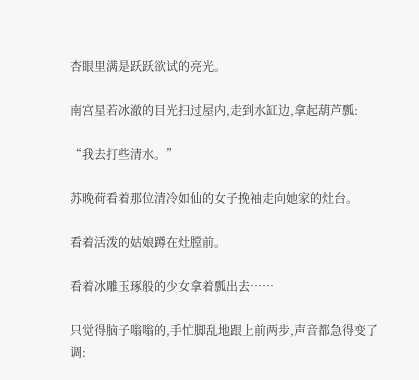杏眼里满是跃跃欲试的亮光。

南宫星若冰澈的目光扫过屋内,走到水缸边,拿起葫芦瓢:

“我去打些清水。”

苏晚荷看着那位清冷如仙的女子挽袖走向她家的灶台。

看着活泼的姑娘蹲在灶膛前。

看着冰雕玉琢般的少女拿着瓢出去……

只觉得脑子嗡嗡的,手忙脚乱地跟上前两步,声音都急得变了调: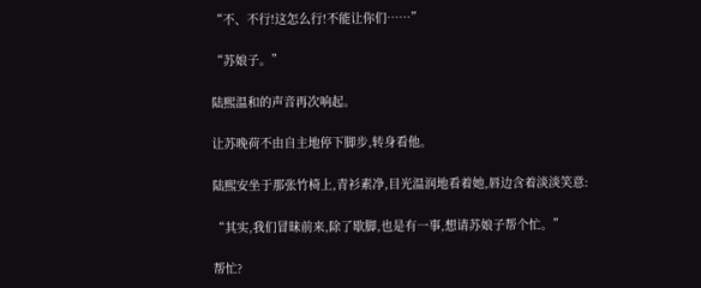“不、不行!这怎么行!不能让你们……”

“苏娘子。”

陆熙温和的声音再次响起。

让苏晚荷不由自主地停下脚步,转身看他。

陆熙安坐于那张竹椅上,青衫素净,目光温润地看着她,唇边含着淡淡笑意:

“其实,我们冒昧前来,除了歇脚,也是有一事,想请苏娘子帮个忙。”

帮忙?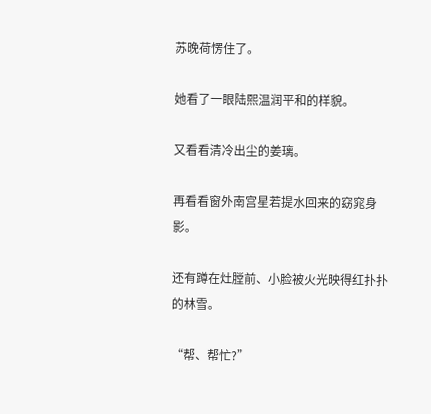苏晚荷愣住了。

她看了一眼陆熙温润平和的样貌。

又看看清冷出尘的姜璃。

再看看窗外南宫星若提水回来的窈窕身影。

还有蹲在灶膛前、小脸被火光映得红扑扑的林雪。

“帮、帮忙?”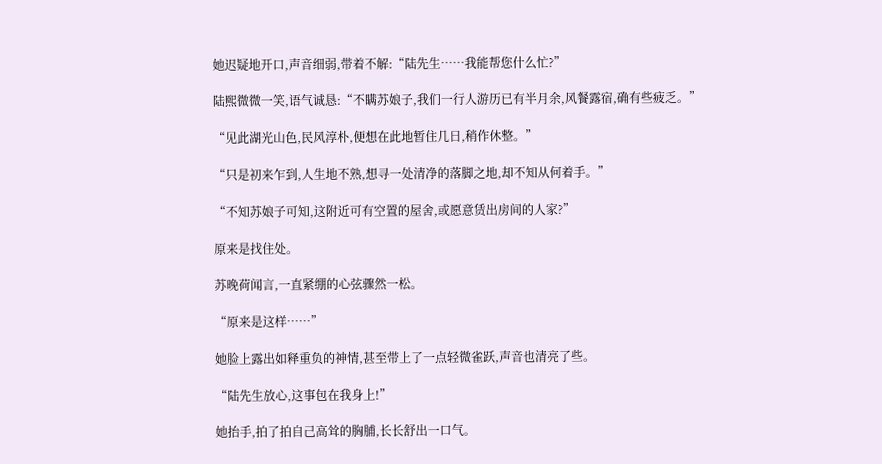她迟疑地开口,声音细弱,带着不解:“陆先生……我能帮您什么忙?”

陆熙微微一笑,语气诚恳:“不瞒苏娘子,我们一行人游历已有半月余,风餐露宿,确有些疲乏。”

“见此湖光山色,民风淳朴,便想在此地暂住几日,稍作休整。”

“只是初来乍到,人生地不熟,想寻一处清净的落脚之地,却不知从何着手。”

“不知苏娘子可知,这附近可有空置的屋舍,或愿意赁出房间的人家?”

原来是找住处。

苏晚荷闻言,一直紧绷的心弦骤然一松。

“原来是这样……”

她脸上露出如释重负的神情,甚至带上了一点轻微雀跃,声音也清亮了些。

“陆先生放心,这事包在我身上!”

她抬手,拍了拍自己高耸的胸脯,长长舒出一口气。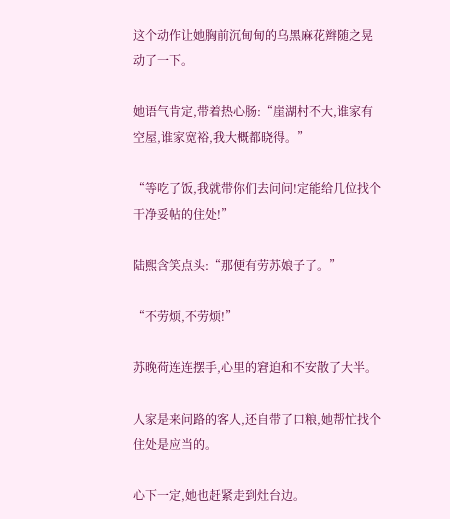这个动作让她胸前沉甸甸的乌黑麻花辫随之晃动了一下。

她语气肯定,带着热心肠:“崖湖村不大,谁家有空屋,谁家宽裕,我大概都晓得。”

“等吃了饭,我就带你们去问问!定能给几位找个干净妥帖的住处!”

陆熙含笑点头:“那便有劳苏娘子了。”

“不劳烦,不劳烦!”

苏晚荷连连摆手,心里的窘迫和不安散了大半。

人家是来问路的客人,还自带了口粮,她帮忙找个住处是应当的。

心下一定,她也赶紧走到灶台边。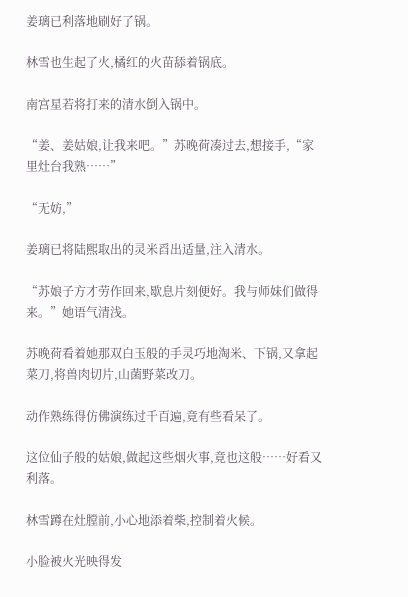姜璃已利落地刷好了锅。

林雪也生起了火,橘红的火苗舔着锅底。

南宫星若将打来的清水倒入锅中。

“姜、姜姑娘,让我来吧。”苏晚荷凑过去,想接手,“家里灶台我熟……”

“无妨,”

姜璃已将陆熙取出的灵米舀出适量,注入清水。

“苏娘子方才劳作回来,歇息片刻便好。我与师妹们做得来。”她语气清浅。

苏晚荷看着她那双白玉般的手灵巧地淘米、下锅,又拿起菜刀,将兽肉切片,山菌野菜改刀。

动作熟练得仿佛演练过千百遍,竟有些看呆了。

这位仙子般的姑娘,做起这些烟火事,竟也这般……好看又利落。

林雪蹲在灶膛前,小心地添着柴,控制着火候。

小脸被火光映得发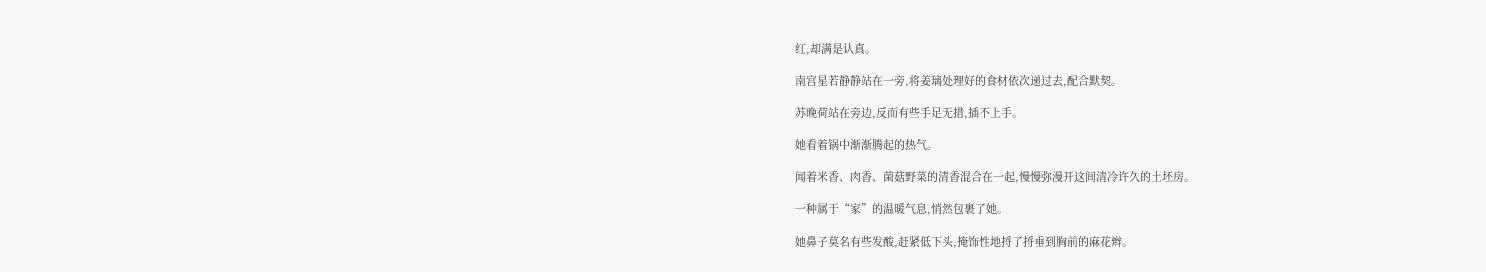红,却满是认真。

南宫星若静静站在一旁,将姜璃处理好的食材依次递过去,配合默契。

苏晚荷站在旁边,反而有些手足无措,插不上手。

她看着锅中渐渐腾起的热气。

闻着米香、肉香、菌菇野菜的清香混合在一起,慢慢弥漫开这间清冷许久的土坯房。

一种属于“家”的温暖气息,悄然包裹了她。

她鼻子莫名有些发酸,赶紧低下头,掩饰性地捋了捋垂到胸前的麻花辫。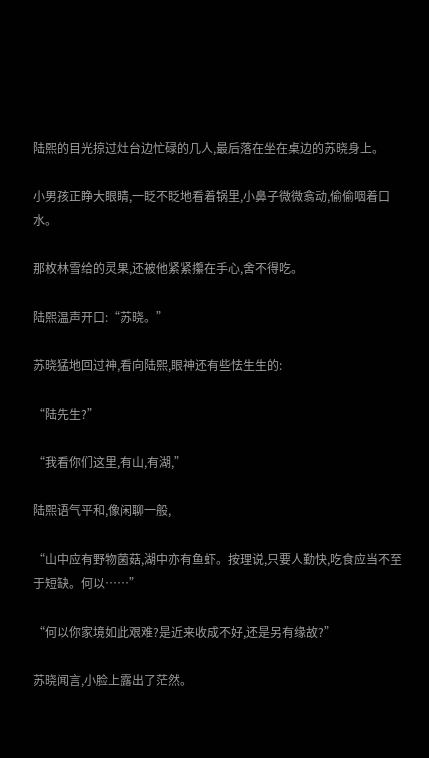陆熙的目光掠过灶台边忙碌的几人,最后落在坐在桌边的苏晓身上。

小男孩正睁大眼睛,一眨不眨地看着锅里,小鼻子微微翕动,偷偷咽着口水。

那枚林雪给的灵果,还被他紧紧攥在手心,舍不得吃。

陆熙温声开口:“苏晓。”

苏晓猛地回过神,看向陆熙,眼神还有些怯生生的:

“陆先生?”

“我看你们这里,有山,有湖,”

陆熙语气平和,像闲聊一般,

“山中应有野物菌菇,湖中亦有鱼虾。按理说,只要人勤快,吃食应当不至于短缺。何以……”

“何以你家境如此艰难?是近来收成不好,还是另有缘故?”

苏晓闻言,小脸上露出了茫然。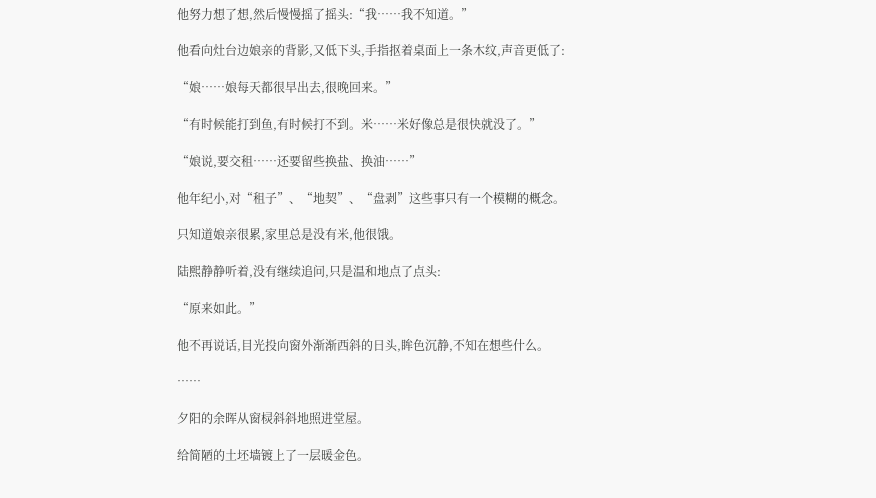他努力想了想,然后慢慢摇了摇头:“我……我不知道。”

他看向灶台边娘亲的背影,又低下头,手指抠着桌面上一条木纹,声音更低了:

“娘……娘每天都很早出去,很晚回来。”

“有时候能打到鱼,有时候打不到。米……米好像总是很快就没了。”

“娘说,要交租……还要留些换盐、换油……”

他年纪小,对“租子”、“地契”、“盘剥”这些事只有一个模糊的概念。

只知道娘亲很累,家里总是没有米,他很饿。

陆熙静静听着,没有继续追问,只是温和地点了点头:

“原来如此。”

他不再说话,目光投向窗外渐渐西斜的日头,眸色沉静,不知在想些什么。

……

夕阳的余晖从窗棂斜斜地照进堂屋。

给简陋的土坯墙镀上了一层暖金色。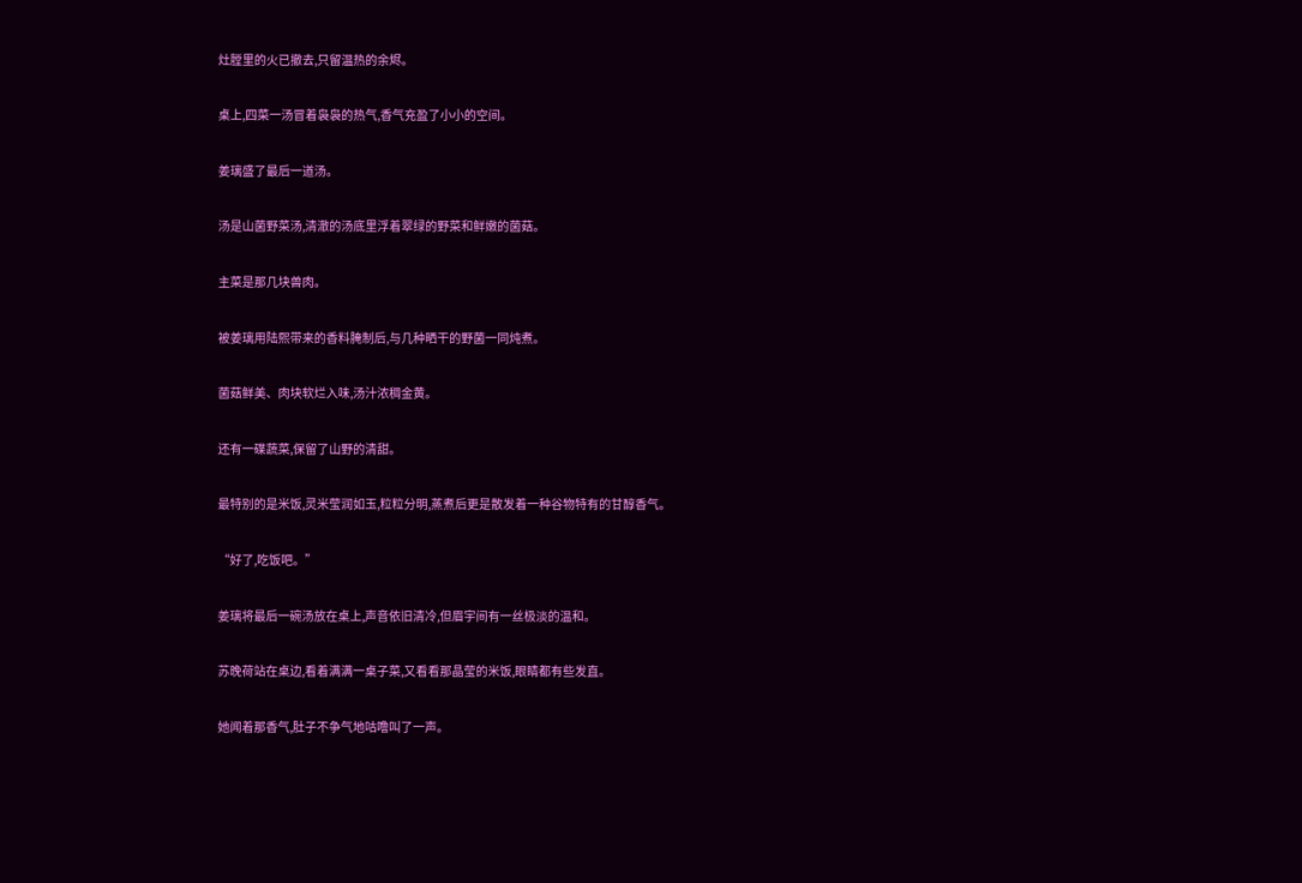灶膛里的火已撤去,只留温热的余烬。

桌上,四菜一汤冒着袅袅的热气,香气充盈了小小的空间。

姜璃盛了最后一道汤。

汤是山菌野菜汤,清澈的汤底里浮着翠绿的野菜和鲜嫩的菌菇。

主菜是那几块兽肉。

被姜璃用陆熙带来的香料腌制后,与几种晒干的野菌一同炖煮。

菌菇鲜美、肉块软烂入味,汤汁浓稠金黄。

还有一碟蔬菜,保留了山野的清甜。

最特别的是米饭,灵米莹润如玉,粒粒分明,蒸煮后更是散发着一种谷物特有的甘醇香气。

“好了,吃饭吧。”

姜璃将最后一碗汤放在桌上,声音依旧清冷,但眉宇间有一丝极淡的温和。

苏晚荷站在桌边,看着满满一桌子菜,又看看那晶莹的米饭,眼睛都有些发直。

她闻着那香气,肚子不争气地咕噜叫了一声。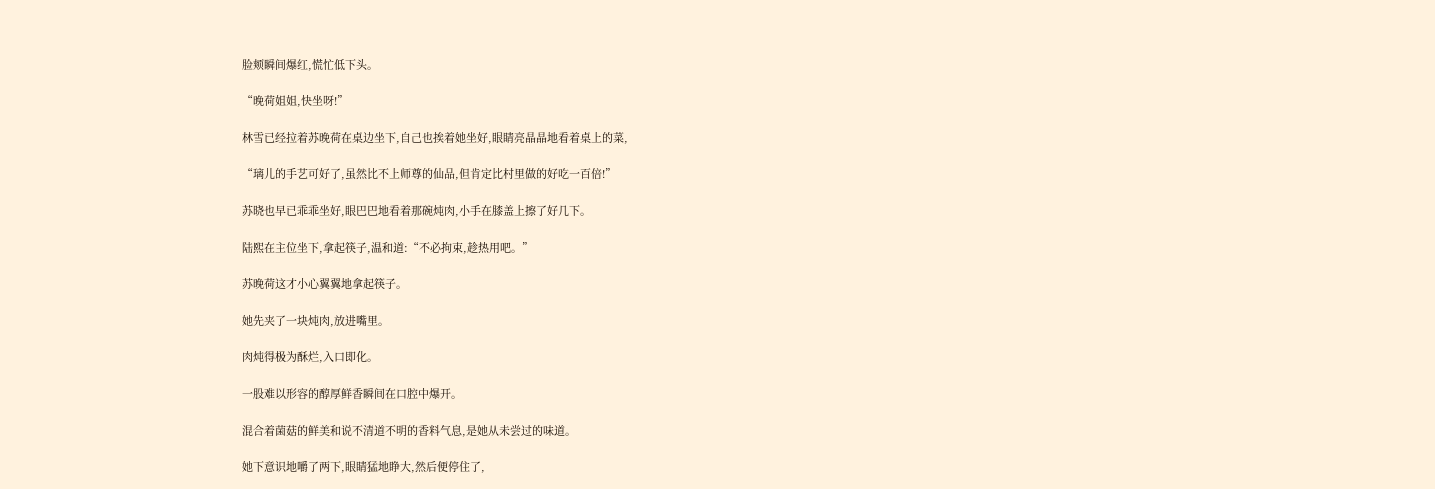脸颊瞬间爆红,慌忙低下头。

“晚荷姐姐,快坐呀!”

林雪已经拉着苏晚荷在桌边坐下,自己也挨着她坐好,眼睛亮晶晶地看着桌上的菜,

“璃儿的手艺可好了,虽然比不上师尊的仙品,但肯定比村里做的好吃一百倍!”

苏晓也早已乖乖坐好,眼巴巴地看着那碗炖肉,小手在膝盖上擦了好几下。

陆熙在主位坐下,拿起筷子,温和道:“不必拘束,趁热用吧。”

苏晚荷这才小心翼翼地拿起筷子。

她先夹了一块炖肉,放进嘴里。

肉炖得极为酥烂,入口即化。

一股难以形容的醇厚鲜香瞬间在口腔中爆开。

混合着菌菇的鲜美和说不清道不明的香料气息,是她从未尝过的味道。

她下意识地嚼了两下,眼睛猛地睁大,然后便停住了,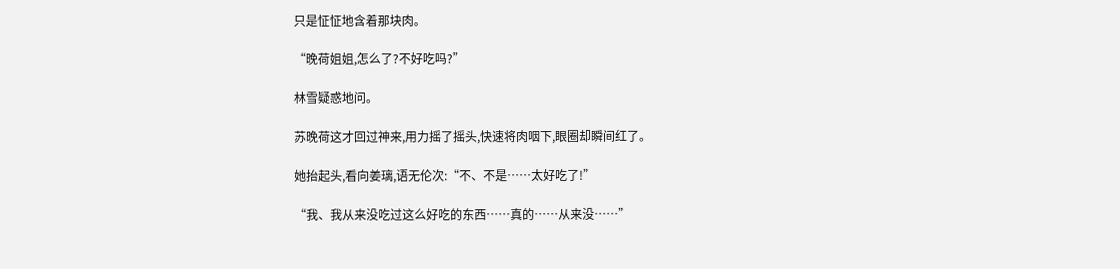只是怔怔地含着那块肉。

“晚荷姐姐,怎么了?不好吃吗?”

林雪疑惑地问。

苏晚荷这才回过神来,用力摇了摇头,快速将肉咽下,眼圈却瞬间红了。

她抬起头,看向姜璃,语无伦次:“不、不是……太好吃了!”

“我、我从来没吃过这么好吃的东西……真的……从来没……”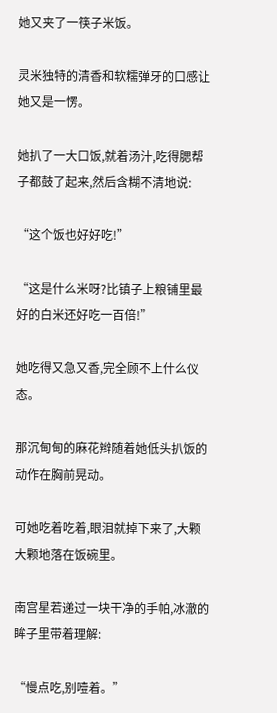她又夹了一筷子米饭。

灵米独特的清香和软糯弹牙的口感让她又是一愣。

她扒了一大口饭,就着汤汁,吃得腮帮子都鼓了起来,然后含糊不清地说:

“这个饭也好好吃!”

“这是什么米呀?比镇子上粮铺里最好的白米还好吃一百倍!”

她吃得又急又香,完全顾不上什么仪态。

那沉甸甸的麻花辫随着她低头扒饭的动作在胸前晃动。

可她吃着吃着,眼泪就掉下来了,大颗大颗地落在饭碗里。

南宫星若递过一块干净的手帕,冰澈的眸子里带着理解:

“慢点吃,别噎着。”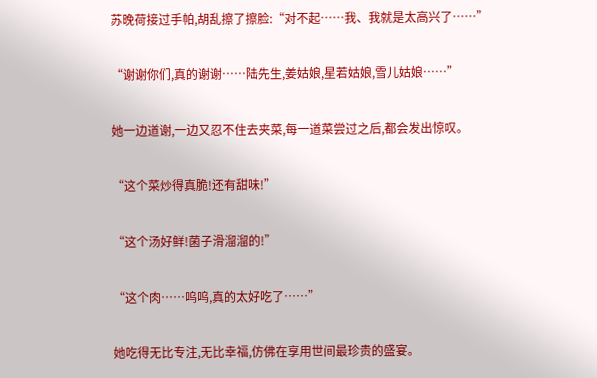苏晚荷接过手帕,胡乱擦了擦脸:“对不起……我、我就是太高兴了……”

“谢谢你们,真的谢谢……陆先生,姜姑娘,星若姑娘,雪儿姑娘……”

她一边道谢,一边又忍不住去夹菜,每一道菜尝过之后,都会发出惊叹。

“这个菜炒得真脆!还有甜味!”

“这个汤好鲜!菌子滑溜溜的!”

“这个肉……呜呜,真的太好吃了……”

她吃得无比专注,无比幸福,仿佛在享用世间最珍贵的盛宴。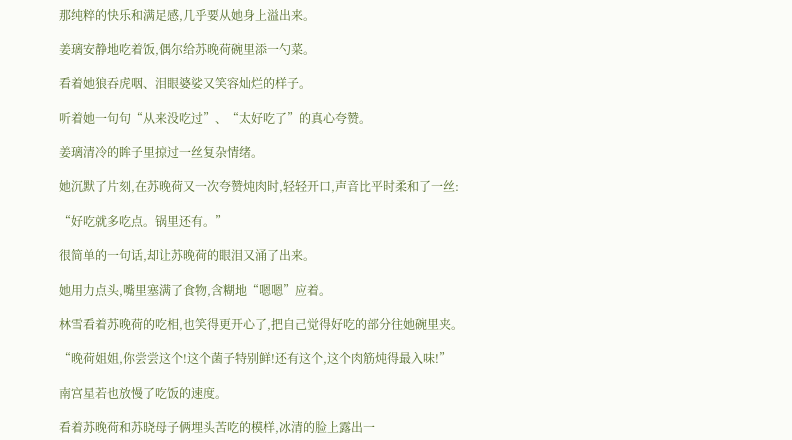那纯粹的快乐和满足感,几乎要从她身上溢出来。

姜璃安静地吃着饭,偶尔给苏晚荷碗里添一勺菜。

看着她狼吞虎咽、泪眼婆娑又笑容灿烂的样子。

听着她一句句“从来没吃过”、“太好吃了”的真心夸赞。

姜璃清冷的眸子里掠过一丝复杂情绪。

她沉默了片刻,在苏晚荷又一次夸赞炖肉时,轻轻开口,声音比平时柔和了一丝:

“好吃就多吃点。锅里还有。”

很简单的一句话,却让苏晚荷的眼泪又涌了出来。

她用力点头,嘴里塞满了食物,含糊地“嗯嗯”应着。

林雪看着苏晚荷的吃相,也笑得更开心了,把自己觉得好吃的部分往她碗里夹。

“晚荷姐姐,你尝尝这个!这个菌子特别鲜!还有这个,这个肉筋炖得最入味!”

南宫星若也放慢了吃饭的速度。

看着苏晚荷和苏晓母子俩埋头苦吃的模样,冰清的脸上露出一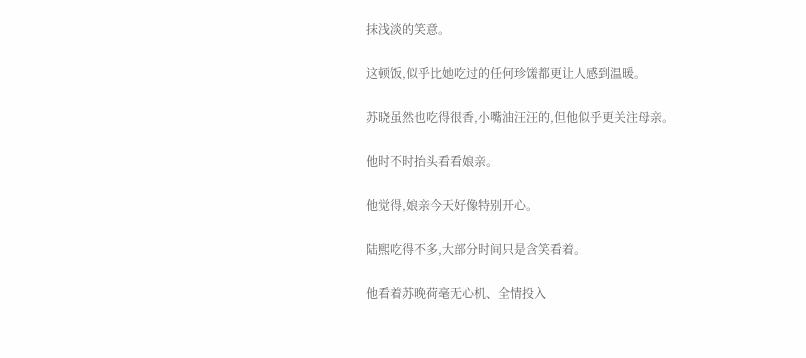抹浅淡的笑意。

这顿饭,似乎比她吃过的任何珍馐都更让人感到温暖。

苏晓虽然也吃得很香,小嘴油汪汪的,但他似乎更关注母亲。

他时不时抬头看看娘亲。

他觉得,娘亲今天好像特别开心。

陆熙吃得不多,大部分时间只是含笑看着。

他看着苏晚荷毫无心机、全情投入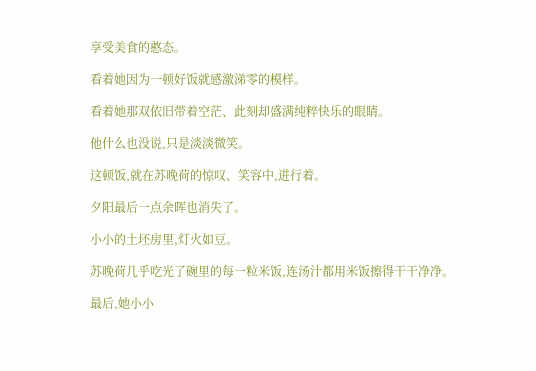享受美食的憨态。

看着她因为一顿好饭就感激涕零的模样。

看着她那双依旧带着空茫、此刻却盛满纯粹快乐的眼睛。

他什么也没说,只是淡淡微笑。

这顿饭,就在苏晚荷的惊叹、笑容中,进行着。

夕阳最后一点余晖也消失了。

小小的土坯房里,灯火如豆。

苏晚荷几乎吃光了碗里的每一粒米饭,连汤汁都用米饭擦得干干净净。

最后,她小小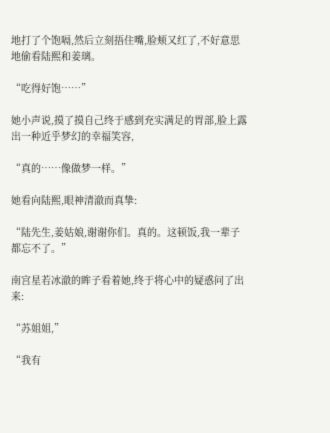地打了个饱嗝,然后立刻捂住嘴,脸颊又红了,不好意思地偷看陆熙和姜璃。

“吃得好饱……”

她小声说,摸了摸自己终于感到充实满足的胃部,脸上露出一种近乎梦幻的幸福笑容,

“真的……像做梦一样。”

她看向陆熙,眼神清澈而真挚:

“陆先生,姜姑娘,谢谢你们。真的。这顿饭,我一辈子都忘不了。”

南宫星若冰澈的眸子看着她,终于将心中的疑惑问了出来:

“苏姐姐,”

“我有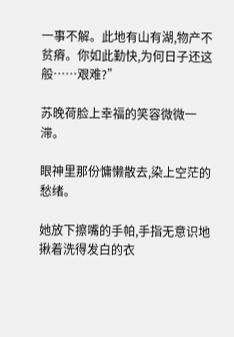一事不解。此地有山有湖,物产不贫瘠。你如此勤快,为何日子还这般……艰难?”

苏晚荷脸上幸福的笑容微微一滞。

眼神里那份慵懒散去,染上空茫的愁绪。

她放下擦嘴的手帕,手指无意识地揪着洗得发白的衣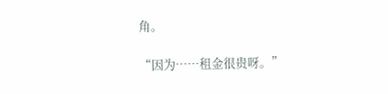角。

“因为……租金很贵呀。”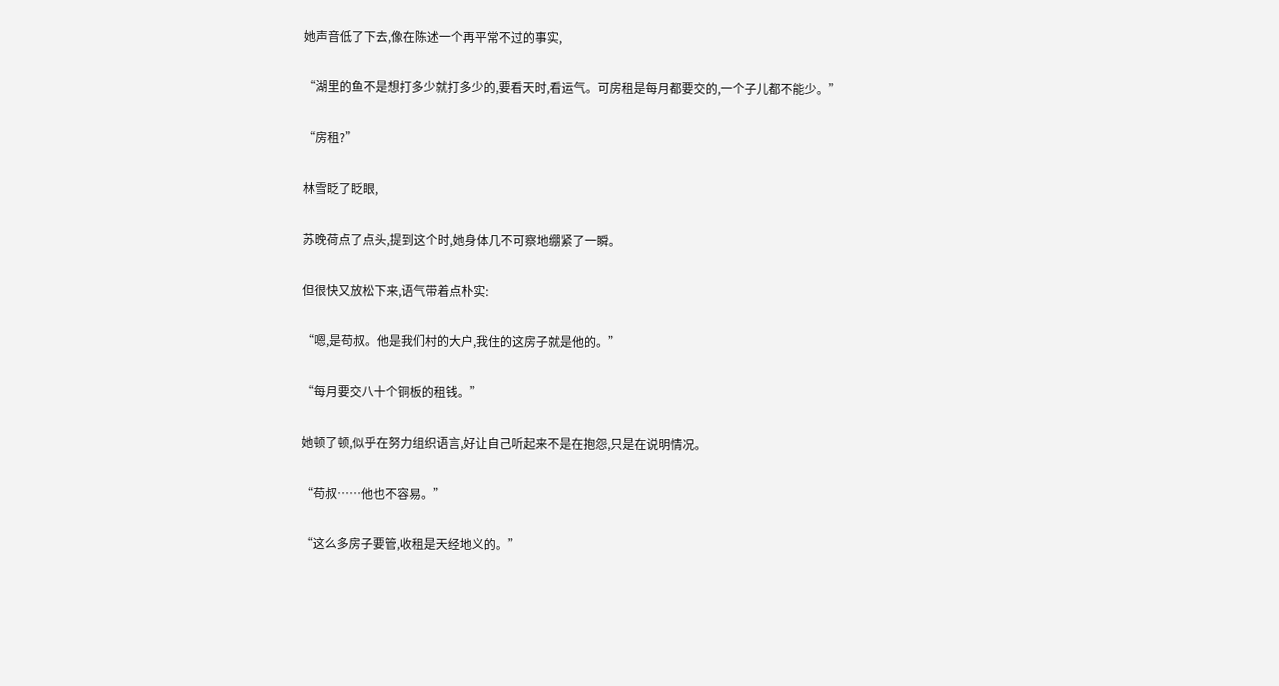她声音低了下去,像在陈述一个再平常不过的事实,

“湖里的鱼不是想打多少就打多少的,要看天时,看运气。可房租是每月都要交的,一个子儿都不能少。”

“房租?”

林雪眨了眨眼,

苏晚荷点了点头,提到这个时,她身体几不可察地绷紧了一瞬。

但很快又放松下来,语气带着点朴实:

“嗯,是苟叔。他是我们村的大户,我住的这房子就是他的。”

“每月要交八十个铜板的租钱。”

她顿了顿,似乎在努力组织语言,好让自己听起来不是在抱怨,只是在说明情况。

“苟叔……他也不容易。”

“这么多房子要管,收租是天经地义的。”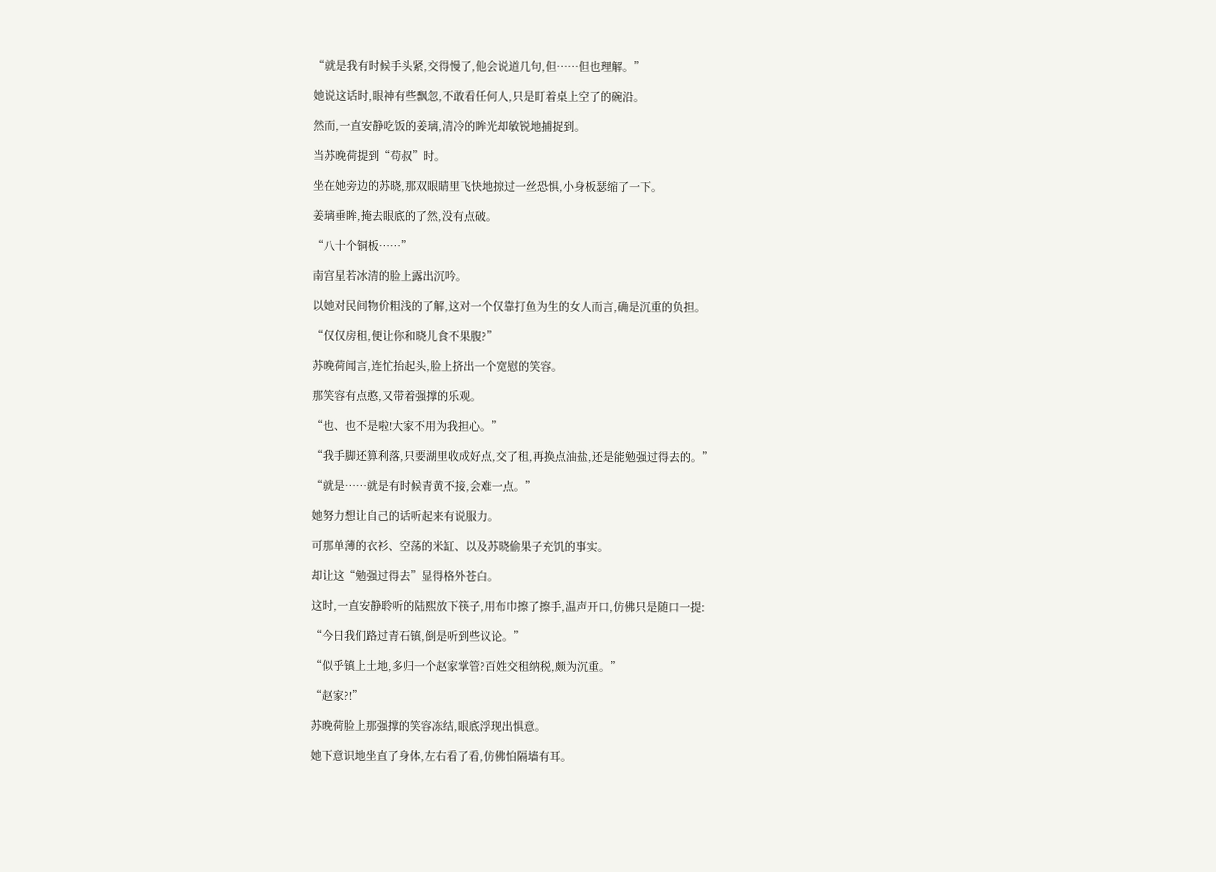“就是我有时候手头紧,交得慢了,他会说道几句,但……但也理解。”

她说这话时,眼神有些飘忽,不敢看任何人,只是盯着桌上空了的碗沿。

然而,一直安静吃饭的姜璃,清冷的眸光却敏锐地捕捉到。

当苏晚荷提到“苟叔”时。

坐在她旁边的苏晓,那双眼睛里飞快地掠过一丝恐惧,小身板瑟缩了一下。

姜璃垂眸,掩去眼底的了然,没有点破。

“八十个铜板……”

南宫星若冰清的脸上露出沉吟。

以她对民间物价粗浅的了解,这对一个仅靠打鱼为生的女人而言,确是沉重的负担。

“仅仅房租,便让你和晓儿食不果腹?”

苏晚荷闻言,连忙抬起头,脸上挤出一个宽慰的笑容。

那笑容有点憨,又带着强撑的乐观。

“也、也不是啦!大家不用为我担心。”

“我手脚还算利落,只要湖里收成好点,交了租,再换点油盐,还是能勉强过得去的。”

“就是……就是有时候青黄不接,会难一点。”

她努力想让自己的话听起来有说服力。

可那单薄的衣衫、空荡的米缸、以及苏晓偷果子充饥的事实。

却让这“勉强过得去”显得格外苍白。

这时,一直安静聆听的陆熙放下筷子,用布巾擦了擦手,温声开口,仿佛只是随口一提:

“今日我们路过青石镇,倒是听到些议论。”

“似乎镇上土地,多归一个赵家掌管?百姓交租纳税,颇为沉重。”

“赵家?!”

苏晚荷脸上那强撑的笑容冻结,眼底浮现出惧意。

她下意识地坐直了身体,左右看了看,仿佛怕隔墙有耳。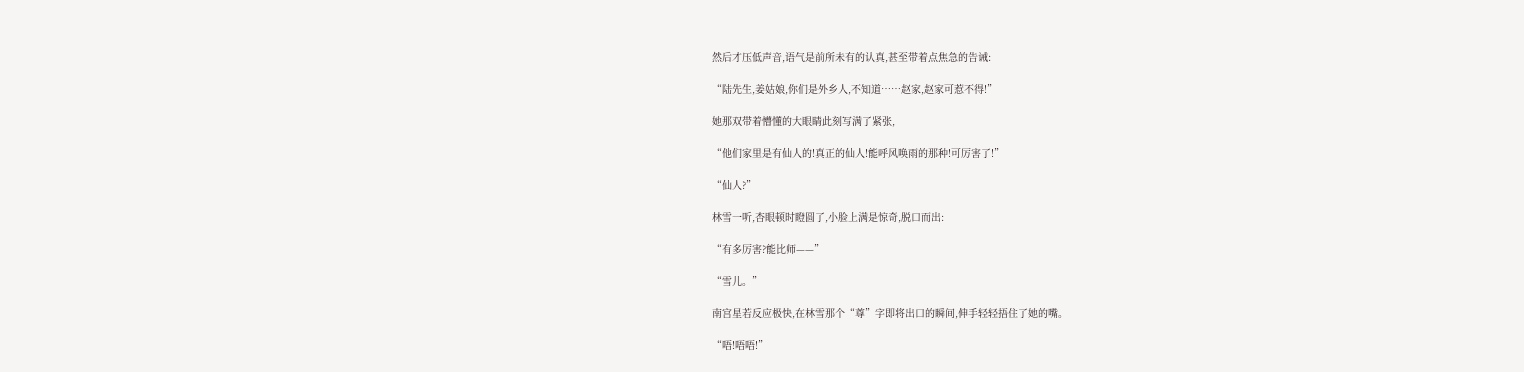然后才压低声音,语气是前所未有的认真,甚至带着点焦急的告诫:

“陆先生,姜姑娘,你们是外乡人,不知道……赵家,赵家可惹不得!”

她那双带着懵懂的大眼睛此刻写满了紧张,

“他们家里是有仙人的!真正的仙人!能呼风唤雨的那种!可厉害了!”

“仙人?”

林雪一听,杏眼顿时瞪圆了,小脸上满是惊奇,脱口而出:

“有多厉害?能比师——”

“雪儿。”

南宫星若反应极快,在林雪那个“尊”字即将出口的瞬间,伸手轻轻捂住了她的嘴。

“唔!唔唔!”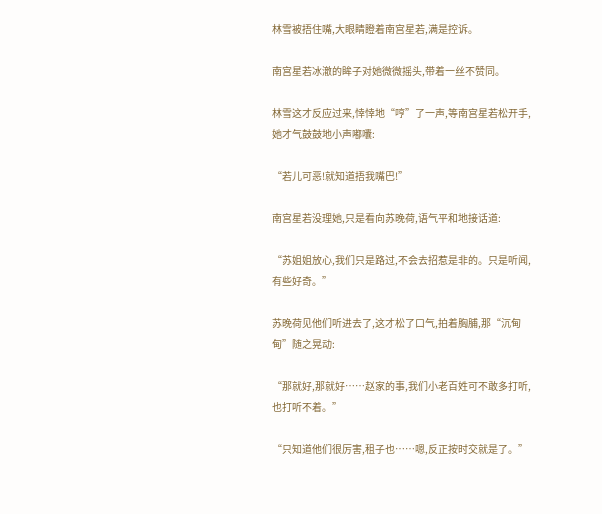林雪被捂住嘴,大眼睛瞪着南宫星若,满是控诉。

南宫星若冰澈的眸子对她微微摇头,带着一丝不赞同。

林雪这才反应过来,悻悻地“哼”了一声,等南宫星若松开手,她才气鼓鼓地小声嘟囔:

“若儿可恶!就知道捂我嘴巴!”

南宫星若没理她,只是看向苏晚荷,语气平和地接话道:

“苏姐姐放心,我们只是路过,不会去招惹是非的。只是听闻,有些好奇。”

苏晚荷见他们听进去了,这才松了口气,拍着胸脯,那“沉甸甸”随之晃动:

“那就好,那就好……赵家的事,我们小老百姓可不敢多打听,也打听不着。”

“只知道他们很厉害,租子也……嗯,反正按时交就是了。”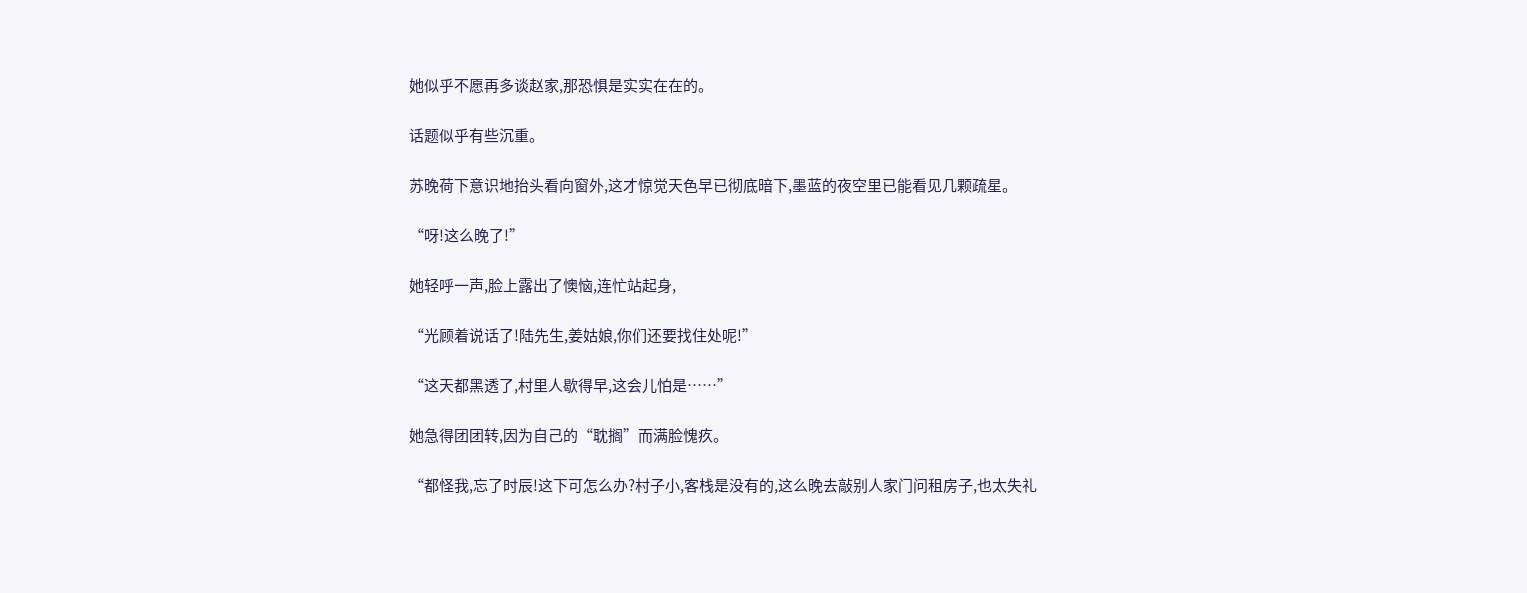她似乎不愿再多谈赵家,那恐惧是实实在在的。

话题似乎有些沉重。

苏晚荷下意识地抬头看向窗外,这才惊觉天色早已彻底暗下,墨蓝的夜空里已能看见几颗疏星。

“呀!这么晚了!”

她轻呼一声,脸上露出了懊恼,连忙站起身,

“光顾着说话了!陆先生,姜姑娘,你们还要找住处呢!”

“这天都黑透了,村里人歇得早,这会儿怕是……”

她急得团团转,因为自己的“耽搁”而满脸愧疚。

“都怪我,忘了时辰!这下可怎么办?村子小,客栈是没有的,这么晚去敲别人家门问租房子,也太失礼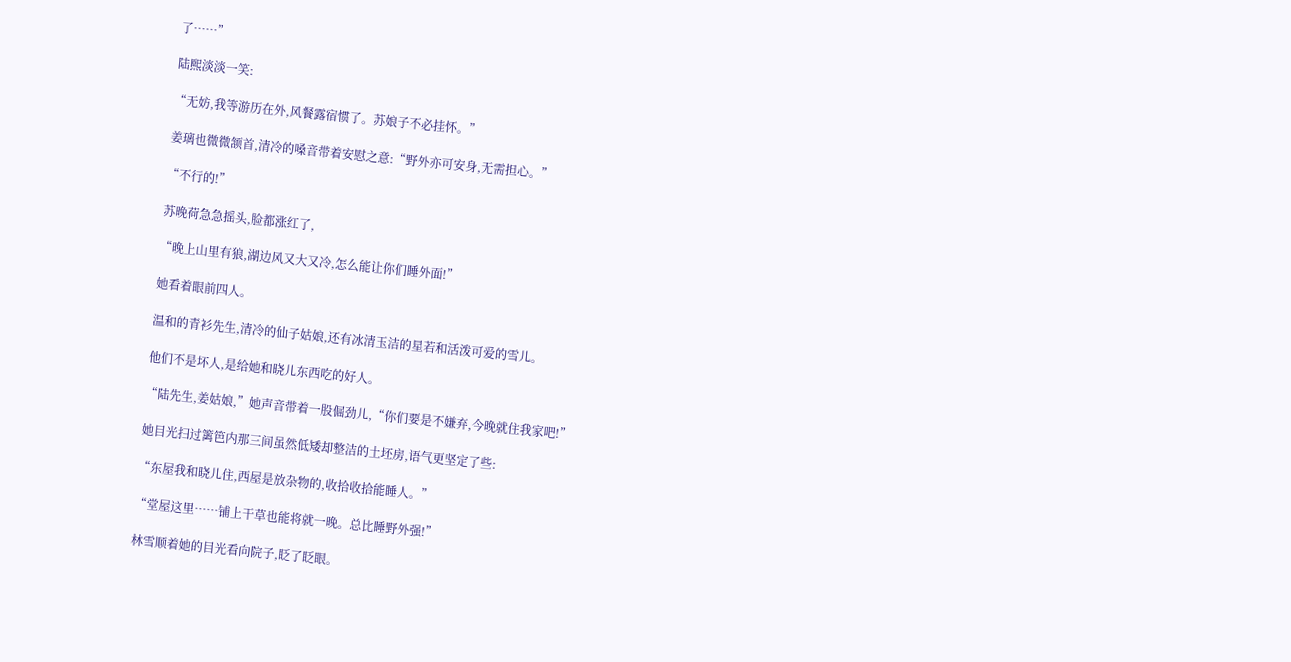了……”

陆熙淡淡一笑:

“无妨,我等游历在外,风餐露宿惯了。苏娘子不必挂怀。”

姜璃也微微颔首,清冷的嗓音带着安慰之意:“野外亦可安身,无需担心。”

“不行的!”

苏晚荷急急摇头,脸都涨红了,

“晚上山里有狼,湖边风又大又冷,怎么能让你们睡外面!”

她看着眼前四人。

温和的青衫先生,清冷的仙子姑娘,还有冰清玉洁的星若和活泼可爱的雪儿。

他们不是坏人,是给她和晓儿东西吃的好人。

“陆先生,姜姑娘,”她声音带着一股倔劲儿,“你们要是不嫌弃,今晚就住我家吧!”

她目光扫过篱笆内那三间虽然低矮却整洁的土坯房,语气更坚定了些:

“东屋我和晓儿住,西屋是放杂物的,收拾收拾能睡人。”

“堂屋这里……铺上干草也能将就一晚。总比睡野外强!”

林雪顺着她的目光看向院子,眨了眨眼。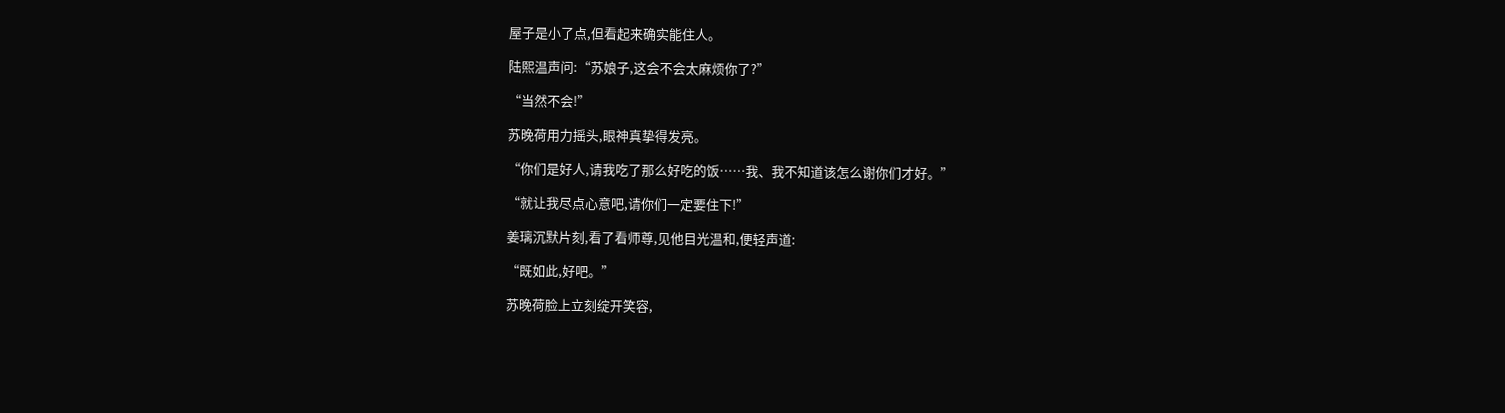屋子是小了点,但看起来确实能住人。

陆熙温声问:“苏娘子,这会不会太麻烦你了?”

“当然不会!”

苏晚荷用力摇头,眼神真挚得发亮。

“你们是好人,请我吃了那么好吃的饭……我、我不知道该怎么谢你们才好。”

“就让我尽点心意吧,请你们一定要住下!”

姜璃沉默片刻,看了看师尊,见他目光温和,便轻声道:

“既如此,好吧。”

苏晚荷脸上立刻绽开笑容,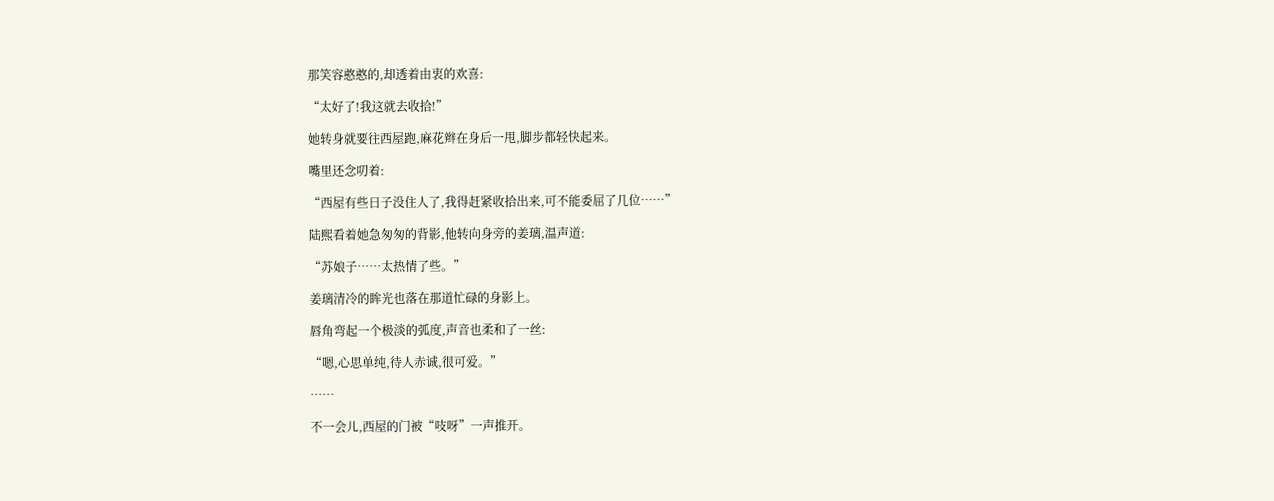那笑容憨憨的,却透着由衷的欢喜:

“太好了!我这就去收拾!”

她转身就要往西屋跑,麻花辫在身后一甩,脚步都轻快起来。

嘴里还念叨着:

“西屋有些日子没住人了,我得赶紧收拾出来,可不能委屈了几位……”

陆熙看着她急匆匆的背影,他转向身旁的姜璃,温声道:

“苏娘子……太热情了些。”

姜璃清冷的眸光也落在那道忙碌的身影上。

唇角弯起一个极淡的弧度,声音也柔和了一丝:

“嗯,心思单纯,待人赤诚,很可爱。”

……

不一会儿,西屋的门被“吱呀”一声推开。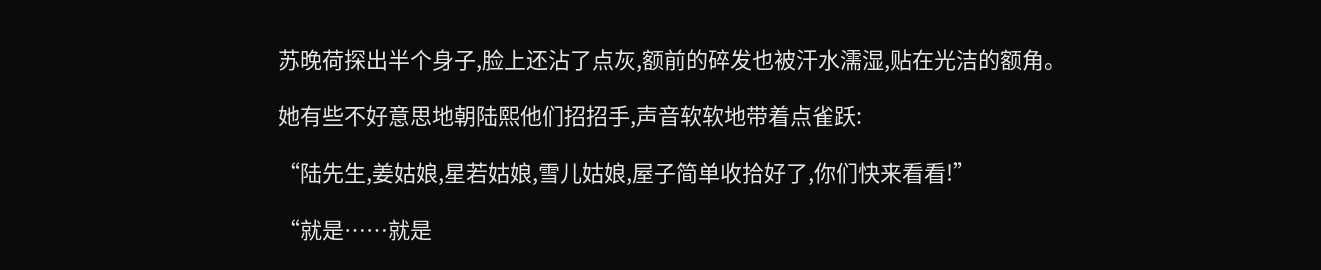苏晚荷探出半个身子,脸上还沾了点灰,额前的碎发也被汗水濡湿,贴在光洁的额角。

她有些不好意思地朝陆熙他们招招手,声音软软地带着点雀跃:

“陆先生,姜姑娘,星若姑娘,雪儿姑娘,屋子简单收拾好了,你们快来看看!”

“就是……就是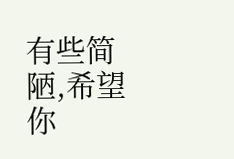有些简陋,希望你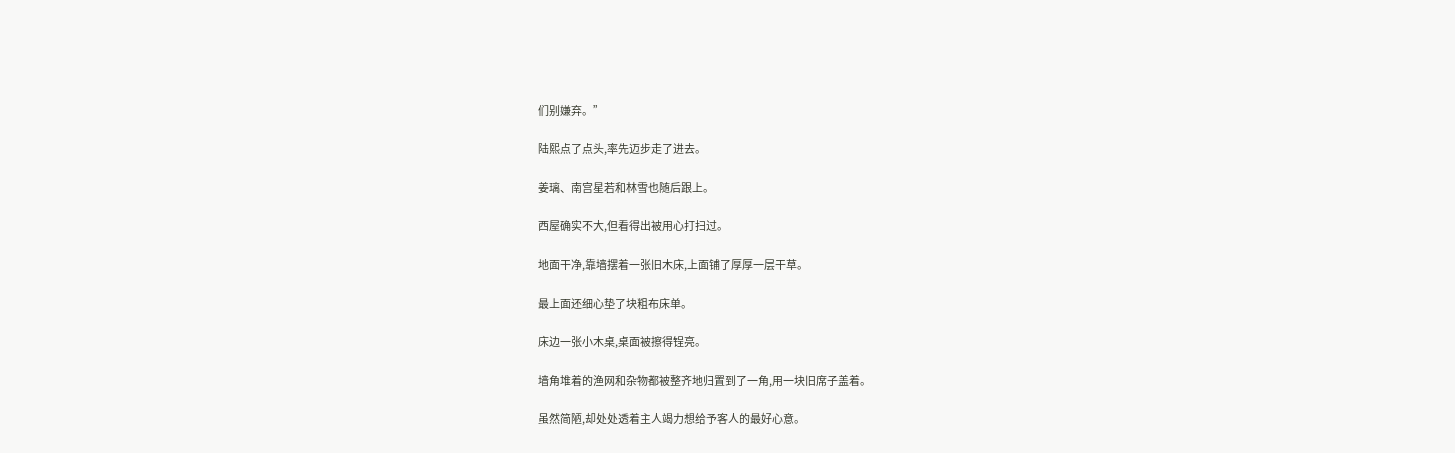们别嫌弃。”

陆熙点了点头,率先迈步走了进去。

姜璃、南宫星若和林雪也随后跟上。

西屋确实不大,但看得出被用心打扫过。

地面干净,靠墙摆着一张旧木床,上面铺了厚厚一层干草。

最上面还细心垫了块粗布床单。

床边一张小木桌,桌面被擦得锃亮。

墙角堆着的渔网和杂物都被整齐地归置到了一角,用一块旧席子盖着。

虽然简陋,却处处透着主人竭力想给予客人的最好心意。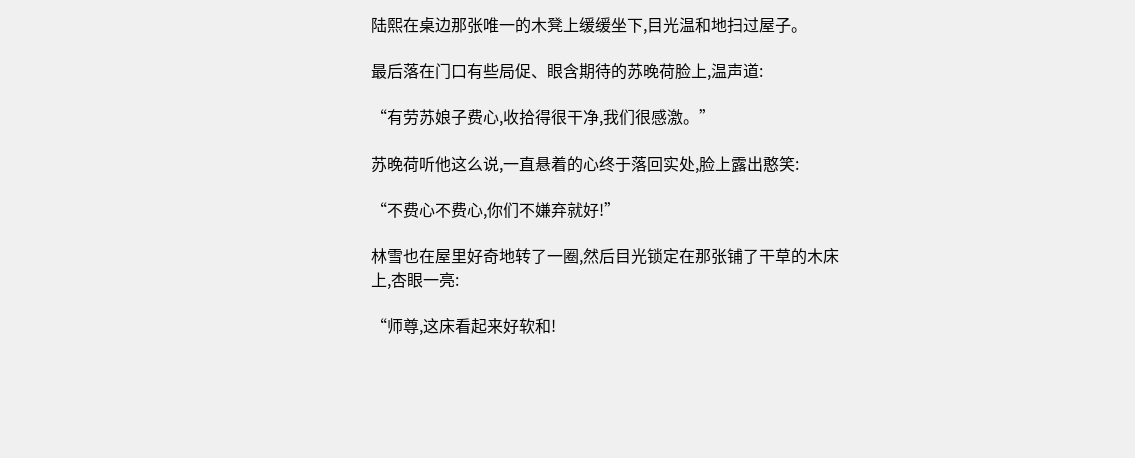陆熙在桌边那张唯一的木凳上缓缓坐下,目光温和地扫过屋子。

最后落在门口有些局促、眼含期待的苏晚荷脸上,温声道:

“有劳苏娘子费心,收拾得很干净,我们很感激。”

苏晚荷听他这么说,一直悬着的心终于落回实处,脸上露出憨笑:

“不费心不费心,你们不嫌弃就好!”

林雪也在屋里好奇地转了一圈,然后目光锁定在那张铺了干草的木床上,杏眼一亮:

“师尊,这床看起来好软和!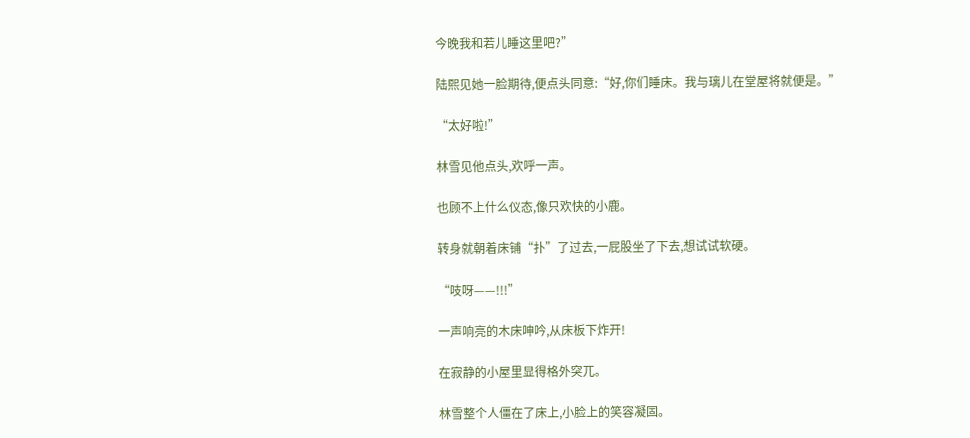今晚我和若儿睡这里吧?”

陆熙见她一脸期待,便点头同意:“好,你们睡床。我与璃儿在堂屋将就便是。”

“太好啦!”

林雪见他点头,欢呼一声。

也顾不上什么仪态,像只欢快的小鹿。

转身就朝着床铺“扑”了过去,一屁股坐了下去,想试试软硬。

“吱呀——!!!”

一声响亮的木床呻吟,从床板下炸开!

在寂静的小屋里显得格外突兀。

林雪整个人僵在了床上,小脸上的笑容凝固。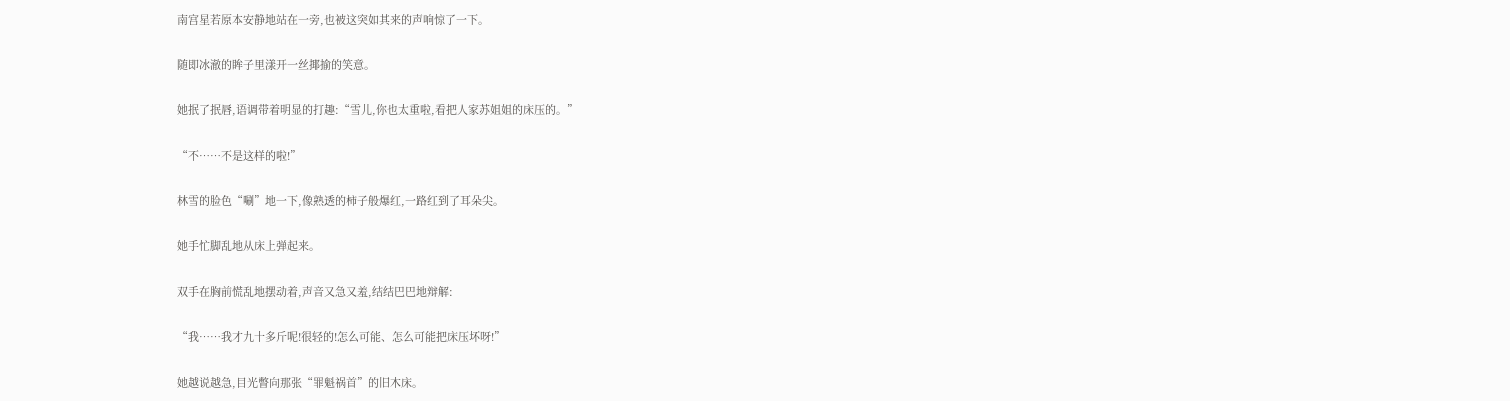南宫星若原本安静地站在一旁,也被这突如其来的声响惊了一下。

随即冰澈的眸子里漾开一丝揶揄的笑意。

她抿了抿唇,语调带着明显的打趣:“雪儿,你也太重啦,看把人家苏姐姐的床压的。”

“不……不是这样的啦!”

林雪的脸色“唰”地一下,像熟透的柿子般爆红,一路红到了耳朵尖。

她手忙脚乱地从床上弹起来。

双手在胸前慌乱地摆动着,声音又急又羞,结结巴巴地辩解:

“我……我才九十多斤呢!很轻的!怎么可能、怎么可能把床压坏呀!”

她越说越急,目光瞥向那张“罪魁祸首”的旧木床。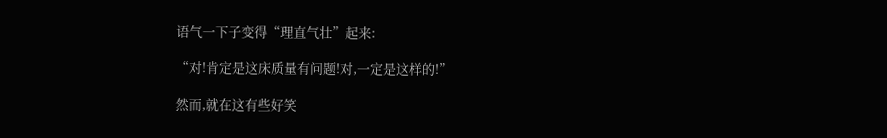语气一下子变得“理直气壮”起来:

“对!肯定是这床质量有问题!对,一定是这样的!”

然而,就在这有些好笑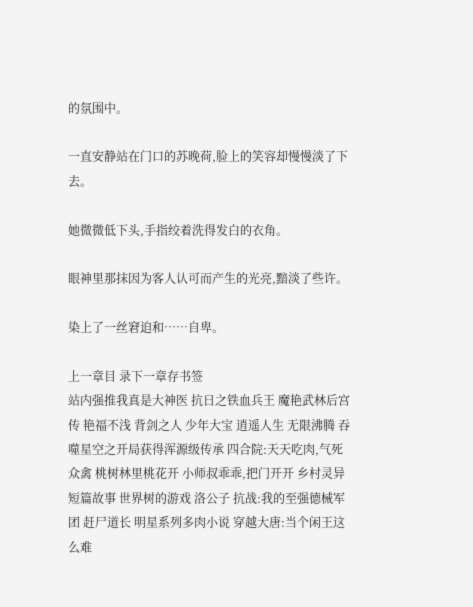的氛围中。

一直安静站在门口的苏晚荷,脸上的笑容却慢慢淡了下去。

她微微低下头,手指绞着洗得发白的衣角。

眼神里那抹因为客人认可而产生的光亮,黯淡了些许。

染上了一丝窘迫和……自卑。

上一章目 录下一章存书签
站内强推我真是大神医 抗日之铁血兵王 魔艳武林后宫传 艳福不浅 背剑之人 少年大宝 逍遥人生 无限沸腾 吞噬星空之开局获得浑源级传承 四合院:天天吃肉,气死众禽 桃树林里桃花开 小师叔乖乖,把门开开 乡村灵异短篇故事 世界树的游戏 洛公子 抗战:我的至强德械军团 赶尸道长 明星系列多肉小说 穿越大唐:当个闲王这么难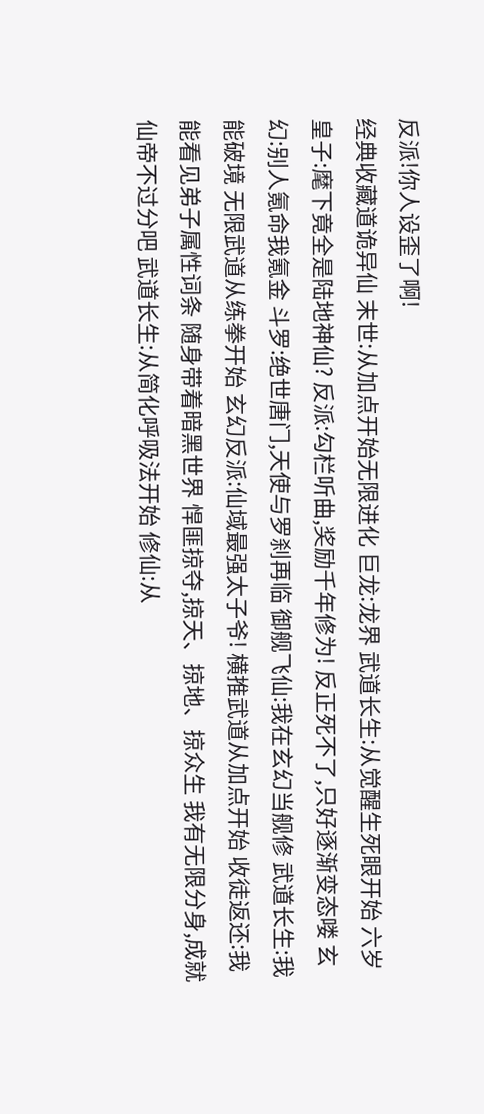反派!你人设歪了啊!
经典收藏道诡异仙 末世:从加点开始无限进化 巨龙:龙界 武道长生:从觉醒生死眼开始 六岁皇子:麾下竟全是陆地神仙? 反派:勾栏听曲,奖励千年修为! 反正死不了,只好逐渐变态喽 玄幻:别人氪命我氪金 斗罗:绝世唐门,天使与罗刹再临 御舰飞仙:我在玄幻当舰修 武道长生:我能破境 无限武道从练拳开始 玄幻反派:仙域最强太子爷! 横推武道从加点开始 收徒返还:我能看见弟子属性词条 随身带着暗黑世界 悍匪掠夺,掠天、掠地、掠众生 我有无限分身,成就仙帝不过分吧 武道长生:从简化呼吸法开始 修仙:从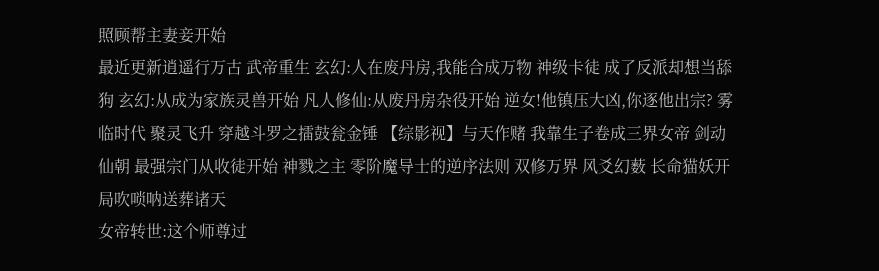照顾帮主妻妾开始
最近更新逍遥行万古 武帝重生 玄幻:人在废丹房,我能合成万物 神级卡徒 成了反派却想当舔狗 玄幻:从成为家族灵兽开始 凡人修仙:从废丹房杂役开始 逆女!他镇压大凶,你逐他出宗? 雾临时代 聚灵飞升 穿越斗罗之擂鼓瓮金锤 【综影视】与天作赌 我靠生子卷成三界女帝 剑动仙朝 最强宗门从收徒开始 神戮之主 零阶魔导士的逆序法则 双修万界 风爻幻薮 长命猫妖开局吹唢呐送葬诸天
女帝转世:这个师尊过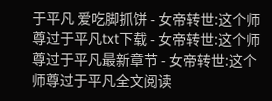于平凡 爱吃脚抓饼 - 女帝转世:这个师尊过于平凡txt下载 - 女帝转世:这个师尊过于平凡最新章节 - 女帝转世:这个师尊过于平凡全文阅读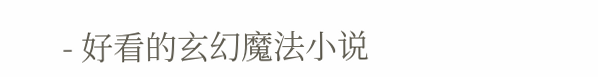- 好看的玄幻魔法小说